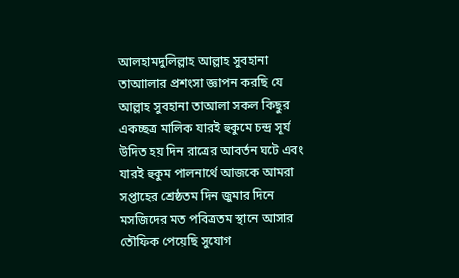আলহামদুলিল্লাহ আল্লাহ সুবহানা তাআালার প্রশংসা জ্ঞাপন করছি যে আল্লাহ সুবহানা তাআলা সকল কিছুর একচ্ছত্র মালিক যারই হুকুমে চন্দ্র সূর্য উদিত হয় দিন রাত্রের আবর্তন ঘটে এবং যারই হুকুম পালনার্থে আজকে আমরা সপ্তাহের শ্রেষ্ঠতম দিন জুমার দিনে মসজিদের মত পবিত্রতম স্থানে আসার তৌফিক পেয়েছি সুযোগ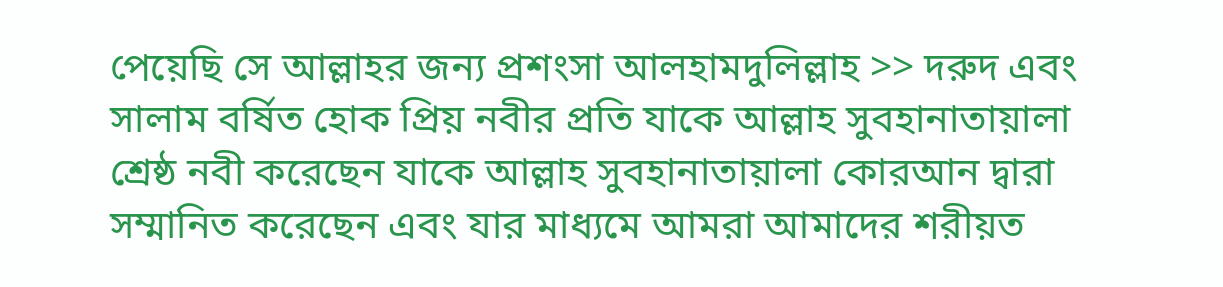পেয়েছি সে আল্লাহর জন্য প্রশংসা আলহামদুলিল্লাহ >> দরুদ এবং সালাম বর্ষিত হোক প্রিয় নবীর প্রতি যাকে আল্লাহ সুবহানাতায়ালা শ্রেষ্ঠ নবী করেছেন যাকে আল্লাহ সুবহানাতায়ালা কোরআন দ্বারা সম্মানিত করেছেন এবং যার মাধ্যমে আমরা আমাদের শরীয়ত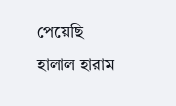পেয়েছি হালাল হারাম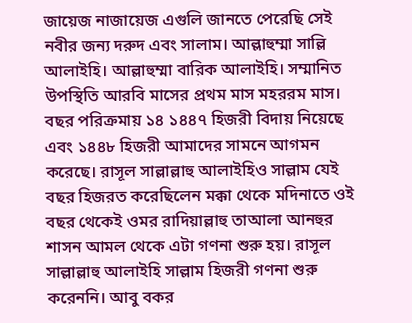জায়েজ নাজায়েজ এগুলি জানতে পেরেছি সেই নবীর জন্য দরুদ এবং সালাম। আল্লাহুম্মা সাল্লি আলাইহি। আল্লাহুম্মা বারিক আলাইহি। সম্মানিত উপস্থিতি আরবি মাসের প্রথম মাস মহররম মাস।
বছর পরিক্রমায় ১৪ ১৪৪৭ হিজরী বিদায় নিয়েছে এবং ১৪৪৮ হিজরী আমাদের সামনে আগমন করেছে। রাসূল সাল্লাল্লাহু আলাইহিও সাল্লাম যেই বছর হিজরত করেছিলেন মক্কা থেকে মদিনাতে ওই বছর থেকেই ওমর রাদিয়াল্লাহু তাআলা আনহুর শাসন আমল থেকে এটা গণনা শুরু হয়। রাসূল সাল্লাল্লাহু আলাইহি সাল্লাম হিজরী গণনা শুরু করেননি। আবু বকর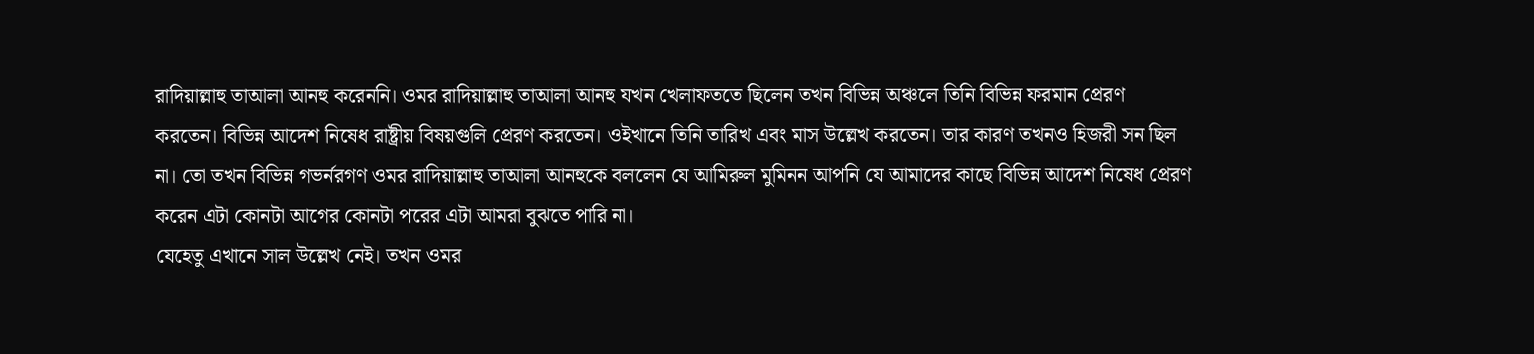রাদিয়াল্লাহু তাআলা আনহু করেননি। ওমর রাদিয়াল্লাহু তাআলা আনহু যখন খেলাফততে ছিলেন তখন বিভিন্ন অঞ্চলে তিনি বিভিন্ন ফরমান প্রেরণ করতেন। বিভিন্ন আদেশ নিষেধ রাষ্ট্রীয় বিষয়গুলি প্রেরণ করতেন। ওইখানে তিনি তারিখ এবং মাস উল্লেখ করতেন। তার কারণ তখনও হিজরী সন ছিল না। তো তখন বিভিন্ন গভর্নরগণ ওমর রাদিয়াল্লাহু তাআলা আনহুকে বললেন যে আমিরুল মুমিনন আপনি যে আমাদের কাছে বিভিন্ন আদেশ নিষেধ প্রেরণ করেন এটা কোনটা আগের কোনটা পরের এটা আমরা বুঝতে পারি না।
যেহেতু এখানে সাল উল্লেখ নেই। তখন ওমর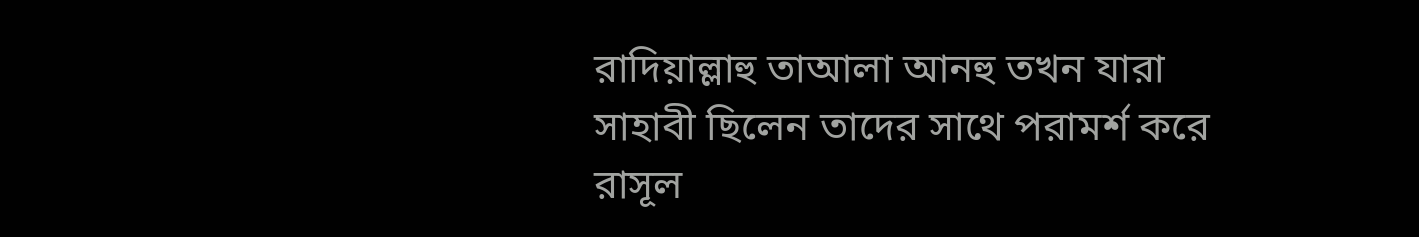রাদিয়াল্লাহু তাআলা আনহু তখন যারা সাহাবী ছিলেন তাদের সাথে পরামর্শ করে রাসূল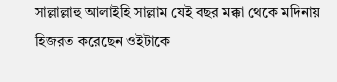সাল্লাল্লাহু আলাইহি সাল্লাম যেই বছর মক্কা থেকে মদিনায় হিজরত করেছেন ওইটাকে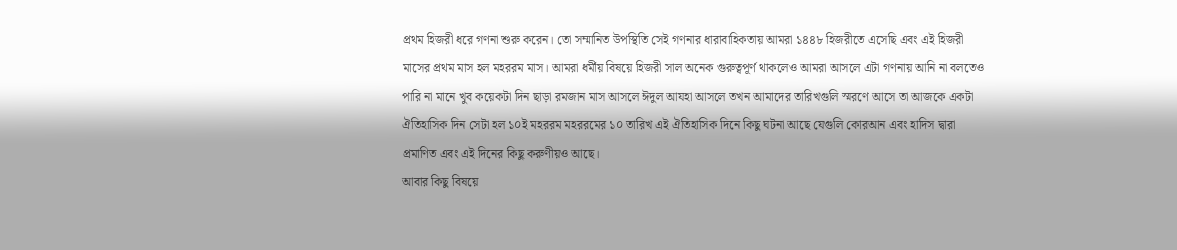প্রথম হিজরী ধরে গণনা শুরু করেন। তো সম্মানিত উপস্থিতি সেই গণনার ধারাবাহিকতায় আমরা ১৪৪৮ হিজরীতে এসেছি এবং এই হিজরী মাসের প্রথম মাস হল মহররম মাস। আমরা ধর্মীয় বিষয়ে হিজরী সাল অনেক গুরুত্বপূর্ণ থাকলেও আমরা আসলে এটা গণনায় আনি না বলতেও পারি না মানে খুব কয়েকটা দিন ছাড়া রমজান মাস আসলে ঈদুল আযহা আসলে তখন আমাদের তারিখগুলি স্মরণে আসে তা আজকে একটা ঐতিহাসিক দিন সেটা হল ১০ই মহররম মহররমের ১০ তারিখ এই ঐতিহাসিক দিনে কিছু ঘটনা আছে যেগুলি কোরআন এবং হাদিস দ্বারা প্রমাণিত এবং এই দিনের কিছু করুণীয়ও আছে।
আবার কিছু বিষয়ে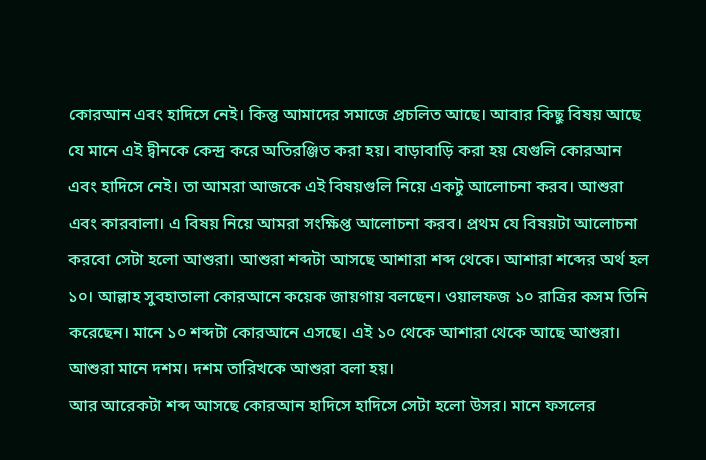কোরআন এবং হাদিসে নেই। কিন্তু আমাদের সমাজে প্রচলিত আছে। আবার কিছু বিষয় আছে যে মানে এই দ্বীনকে কেন্দ্র করে অতিরঞ্জিত করা হয়। বাড়াবাড়ি করা হয় যেগুলি কোরআন এবং হাদিসে নেই। তা আমরা আজকে এই বিষয়গুলি নিয়ে একটু আলোচনা করব। আশুরা এবং কারবালা। এ বিষয় নিয়ে আমরা সংক্ষিপ্ত আলোচনা করব। প্রথম যে বিষয়টা আলোচনা করবো সেটা হলো আশুরা। আশুরা শব্দটা আসছে আশারা শব্দ থেকে। আশারা শব্দের অর্থ হল ১০। আল্লাহ সুবহাতালা কোরআনে কয়েক জায়গায় বলছেন। ওয়ালফজ ১০ রাত্রির কসম তিনি করেছেন। মানে ১০ শব্দটা কোরআনে এসছে। এই ১০ থেকে আশারা থেকে আছে আশুরা। আশুরা মানে দশম। দশম তারিখকে আশুরা বলা হয়।
আর আরেকটা শব্দ আসছে কোরআন হাদিসে হাদিসে সেটা হলো উসর। মানে ফসলের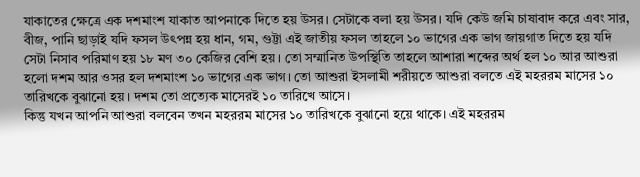যাকাতের ক্ষেত্রে এক দশমাংশ যাকাত আপনাকে দিতে হয় উসর। সেটাকে বলা হয় উসর। যদি কেউ জমি চাষাবাদ করে এবং সার, বীজ, পানি ছাড়াই যদি ফসল উৎপন্ন হয় ধান, গম, গুট্টা এই জাতীয় ফসল তাহলে ১০ ভাগের এক ভাগ জায়গাত দিতে হয় যদি সেটা নিসাব পরিমাণ হয় ১৮ মণ ৩০ কেজির বেশি হয়। তো সম্মানিত উপস্থিতি তাহলে আশারা শব্দের অর্থ হল ১০ আর আশুরা হলো দশম আর ওসর হল দশমাংশ ১০ ভাগের এক ভাগ। তো আশুরা ইসলামী শরীয়তে আশুরা বলতে এই মহররম মাসের ১০ তারিখকে বুঝানো হয়। দশম তো প্রত্যেক মাসেরই ১০ তারিখে আসে।
কিন্তু যখন আপনি আশুরা বলবেন তখন মহররম মাসের ১০ তারিখকে বুঝানো হয়ে থাকে। এই মহররম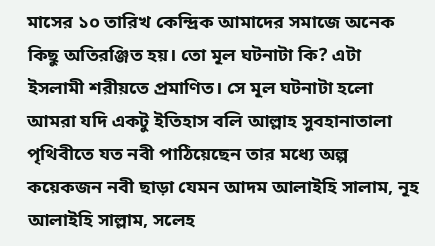মাসের ১০ তারিখ কেন্দ্রিক আমাদের সমাজে অনেক কিছু অতিরঞ্জিত হয়। তো মূল ঘটনাটা কি? এটা ইসলামী শরীয়তে প্রমাণিত। সে মূল ঘটনাটা হলো আমরা যদি একটু ইতিহাস বলি আল্লাহ সুবহানাতালা পৃথিবীতে যত নবী পাঠিয়েছেন তার মধ্যে অল্প কয়েকজন নবী ছাড়া যেমন আদম আলাইহি সালাম, নূহ আলাইহি সাল্লাম, সলেহ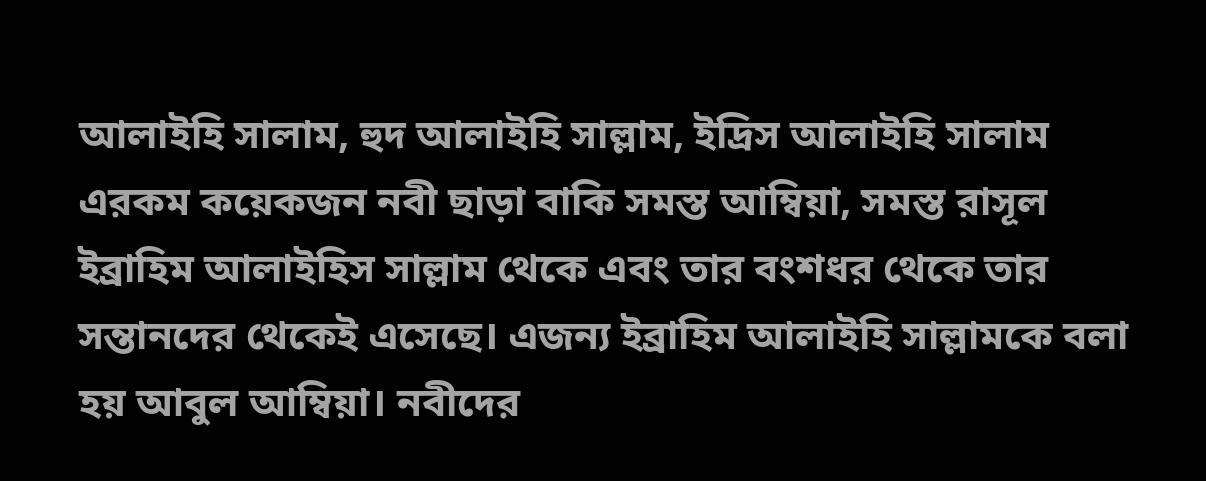আলাইহি সালাম, হুদ আলাইহি সাল্লাম, ইদ্রিস আলাইহি সালাম এরকম কয়েকজন নবী ছাড়া বাকি সমস্ত আম্বিয়া, সমস্ত রাসূল ইব্রাহিম আলাইহিস সাল্লাম থেকে এবং তার বংশধর থেকে তার সন্তানদের থেকেই এসেছে। এজন্য ইব্রাহিম আলাইহি সাল্লামকে বলা হয় আবুল আম্বিয়া। নবীদের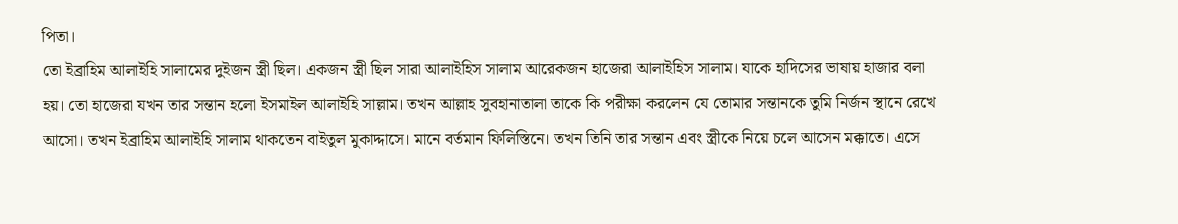পিতা।
তো ইব্রাহিম আলাইহি সালামের দুইজন স্ত্রী ছিল। একজন স্ত্রী ছিল সারা আলাইহিস সালাম আরেকজন হাজেরা আলাইহিস সালাম। যাকে হাদিসের ভাষায় হাজার বলা হয়। তো হাজেরা যখন তার সন্তান হলো ইসমাইল আলাইহি সাল্লাম। তখন আল্লাহ সুবহানাতালা তাকে কি পরীক্ষা করলেন যে তোমার সন্তানকে তুমি নির্জন স্থানে রেখে আসো। তখন ইব্রাহিম আলাইহি সালাম থাকতেন বাইতুল মুকাদ্দাসে। মানে বর্তমান ফিলিস্তিনে। তখন তিনি তার সন্তান এবং স্ত্রীকে নিয়ে চলে আসেন মক্কাতে। এসে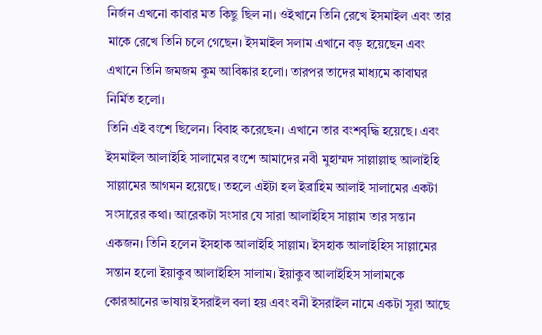নির্জন এখনো কাবার মত কিছু ছিল না। ওইখানে তিনি রেখে ইসমাইল এবং তার মাকে রেখে তিনি চলে গেছেন। ইসমাইল সলাম এখানে বড় হয়েছেন এবং এখানে তিনি জমজম কুম আবিষ্কার হলো। তারপর তাদের মাধ্যমে কাবাঘর নির্মিত হলো।
তিনি এই বংশে ছিলেন। বিবাহ করেছেন। এখানে তার বংশবৃদ্ধি হয়েছে। এবং ইসমাইল আলাইহি সালামের বংশে আমাদের নবী মুহাম্মদ সাল্লাল্লাহু আলাইহি সাল্লামের আগমন হয়েছে। তহলে এইটা হল ইব্রাহিম আলাই সালামের একটা সংসারের কথা। আরেকটা সংসার যে সারা আলাইহিস সাল্লাম তার সন্তান একজন। তিনি হলেন ইসহাক আলাইহি সাল্লাম। ইসহাক আলাইহিস সাল্লামের সন্তান হলো ইয়াকুব আলাইহিস সালাম। ইয়াকুব আলাইহিস সালামকে কোরআনের ভাষায় ইসরাইল বলা হয় এবং বনী ইসরাইল নামে একটা সূরা আছে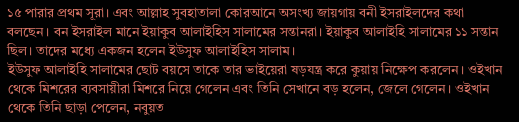১৫ পারার প্রথম সূরা। এবং আল্লাহ সুবহাতালা কোরআনে অসংখ্য জায়গায় বনী ইসরাইলদের কথা বলছেন। বন ইসরাইল মানে ইয়াকুব আলাইহিস সালামের সন্তানরা। ইয়াকুব আলাইহি সালামের ১১ সন্তান ছিল। তাদের মধ্যে একজন হলেন ইউসুফ আলাইহিস সালাম।
ইউসুফ আলাইহি সালামের ছোট বয়সে তাকে তার ভাইয়েরা ষড়যন্ত্র করে কুয়ায় নিক্ষেপ করলেন। ওইখান থেকে মিশরের ব্যবসায়ীরা মিশরে নিয়ে গেলেন এবং তিনি সেখানে বড় হলেন, জেলে গেলেন। ওইখান থেকে তিনি ছাড়া পেলেন, নবুয়ত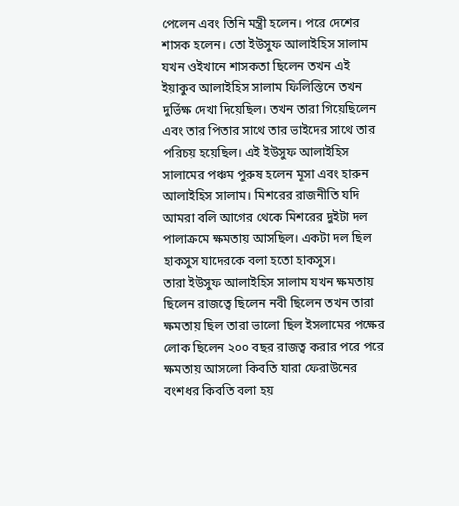পেলেন এবং তিনি মন্ত্রী হলেন। পরে দেশের শাসক হলেন। তো ইউসুফ আলাইহিস সালাম যখন ওইখানে শাসকতা ছিলেন তখন এই ইয়াকুব আলাইহিস সালাম ফিলিস্তিনে তখন দুর্ভিক্ষ দেখা দিয়েছিল। তখন তারা গিয়েছিলেন এবং তার পিতার সাথে তার ভাইদের সাথে তার পরিচয় হয়েছিল। এই ইউসুফ আলাইহিস সালামের পঞ্চম পুরুষ হলেন মূসা এবং হারুন আলাইহিস সালাম। মিশরের রাজনীতি যদি আমরা বলি আগের থেকে মিশরের দুইটা দল পালাক্রমে ক্ষমতায় আসছিল। একটা দল ছিল হাকসুস যাদেরকে বলা হতো হাকসুস।
তারা ইউসুফ আলাইহিস সালাম যখন ক্ষমতায় ছিলেন রাজত্বে ছিলেন নবী ছিলেন তখন তারা ক্ষমতায় ছিল তারা ভালো ছিল ইসলামের পক্ষের লোক ছিলেন ২০০ বছর রাজত্ব করার পরে পরে ক্ষমতায় আসলো কিবতি যারা ফেরাউনের বংশধর কিবতি বলা হয়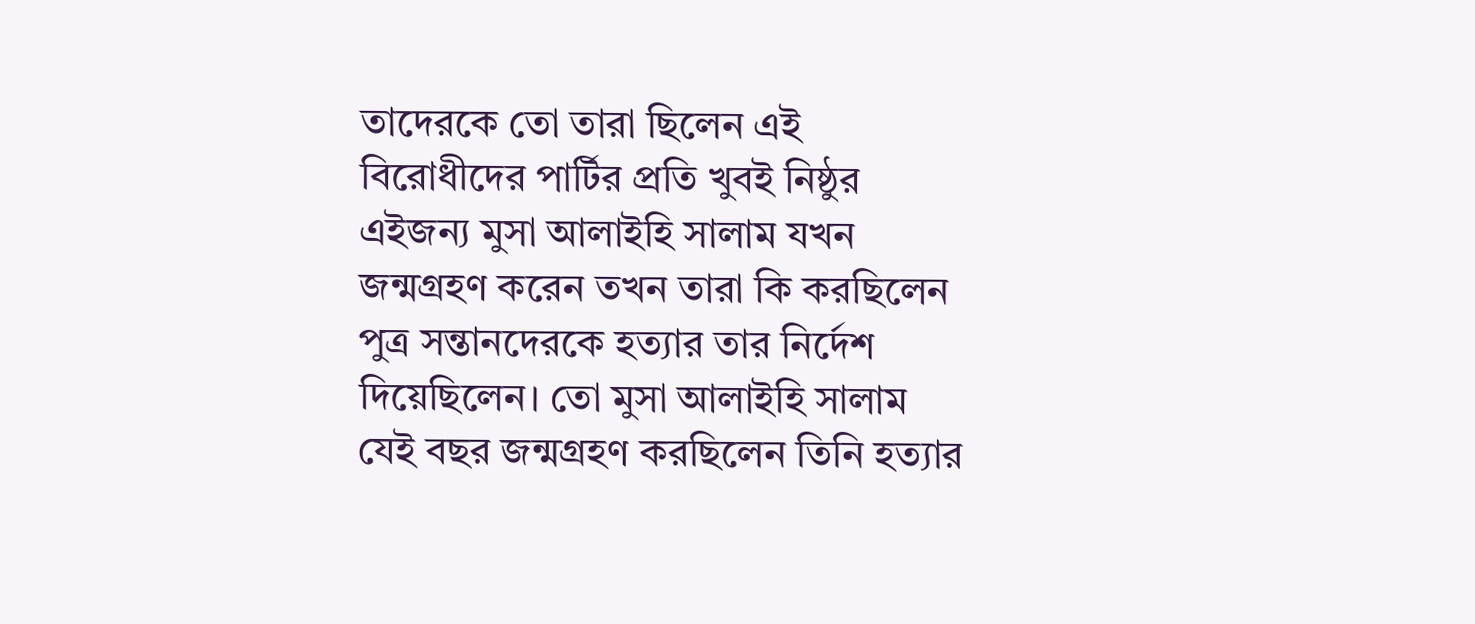তাদেরকে তো তারা ছিলেন এই বিরোধীদের পার্টির প্রতি খুবই নিষ্ঠুর এইজন্য মুসা আলাইহি সালাম যখন জন্মগ্রহণ করেন তখন তারা কি করছিলেন পুত্র সন্তানদেরকে হত্যার তার নির্দেশ দিয়েছিলেন। তো মুসা আলাইহি সালাম যেই বছর জন্মগ্রহণ করছিলেন তিনি হত্যার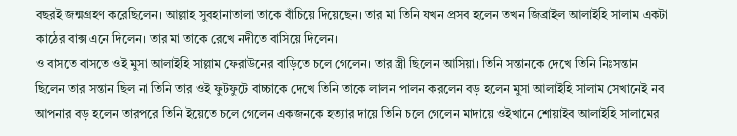বছরই জন্মগ্রহণ করেছিলেন। আল্লাহ সুবহানাতালা তাকে বাঁচিয়ে দিয়েছেন। তার মা তিনি যখন প্রসব হলেন তখন জিব্রাইল আলাইহি সালাম একটা কাঠের বাক্স এনে দিলেন। তার মা তাকে রেখে নদীতে বাসিয়ে দিলেন।
ও বাসতে বাসতে ওই মুসা আলাইহি সাল্লাম ফেরাউনের বাড়িতে চলে গেলেন। তার স্ত্রী ছিলেন আসিয়া। তিনি সন্তানকে দেখে তিনি নিঃসন্তান ছিলেন তার সন্তান ছিল না তিনি তার ওই ফুটফুটে বাচ্চাকে দেখে তিনি তাকে লালন পালন করলেন বড় হলেন মুসা আলাইহি সালাম সেখানেই নব আপনার বড় হলেন তারপরে তিনি ইয়েতে চলে গেলেন একজনকে হত্যার দায়ে তিনি চলে গেলেন মাদায়ে ওইখানে শোয়াইব আলাইহি সালামের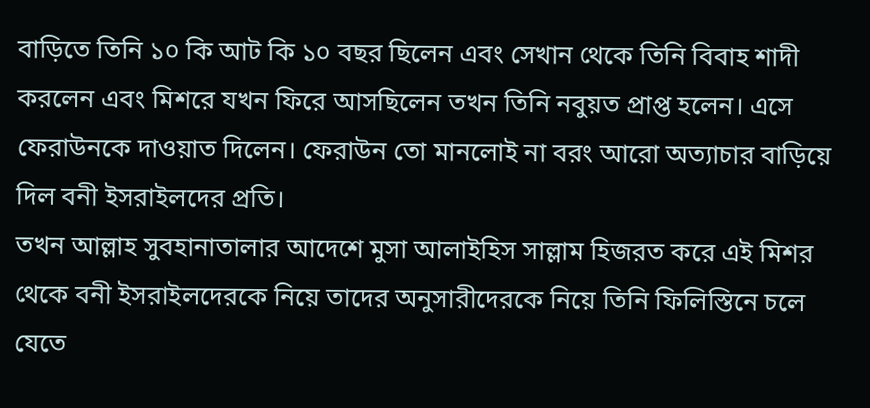বাড়িতে তিনি ১০ কি আট কি ১০ বছর ছিলেন এবং সেখান থেকে তিনি বিবাহ শাদী করলেন এবং মিশরে যখন ফিরে আসছিলেন তখন তিনি নবুয়ত প্রাপ্ত হলেন। এসে ফেরাউনকে দাওয়াত দিলেন। ফেরাউন তো মানলোই না বরং আরো অত্যাচার বাড়িয়ে দিল বনী ইসরাইলদের প্রতি।
তখন আল্লাহ সুবহানাতালার আদেশে মুসা আলাইহিস সাল্লাম হিজরত করে এই মিশর থেকে বনী ইসরাইলদেরকে নিয়ে তাদের অনুসারীদেরকে নিয়ে তিনি ফিলিস্তিনে চলে যেতে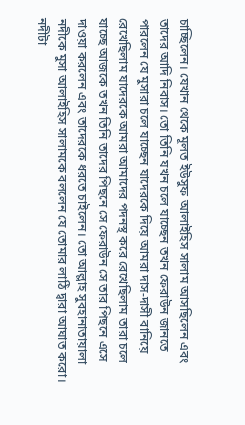চাচ্ছিলেন। যেখান থেকে মূলত ইউসুফ আলাইহিস সালাম আসছিলেন এবং তাদের আদি নিবাস। তো তিনি যখন চলে যাচ্ছেন তখন ফেরাউন জানতে পারলেন যে মুসারা চলে যাচ্ছেন যাদেরকে দিয়ে আমরা দাস-দাসী বানিয়ে রেখেছিলাম যাদেরকে আমরা আমাদের পদনস্থ করে রেখেছিলাম তারা চলে যাচ্ছে আজকে তখন তিনি তাদের পিছনে সে ফেরাউন সে তার পিছনে এসে দাওয়া করলেন এবং তাদেরকে ধরতে চাইলেন। তো আল্লাহ সুবহানাতায়ালা নদীকে মুসা আলাইহিস সালামকে বললেন যে তোমার লাঠি দ্বারা আঘাত করো। নদীটা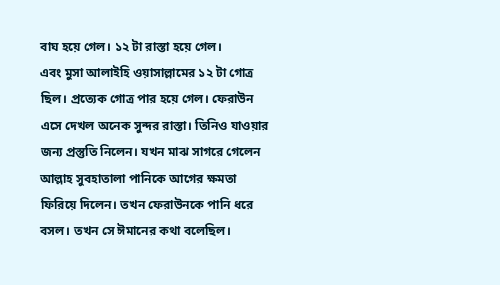বাঘ হয়ে গেল। ১২ টা রাস্তা হয়ে গেল।
এবং মুসা আলাইহি ওয়াসাল্লামের ১২ টা গোত্র ছিল। প্রত্যেক গোত্র পার হয়ে গেল। ফেরাউন এসে দেখল অনেক সুন্দর রাস্তা। তিনিও যাওয়ার জন্য প্রস্তুতি নিলেন। যখন মাঝ সাগরে গেলেন আল্লাহ সুবহাতালা পানিকে আগের ক্ষমতা ফিরিয়ে দিলেন। তখন ফেরাউনকে পানি ধরে বসল। তখন সে ঈমানের কথা বলেছিল।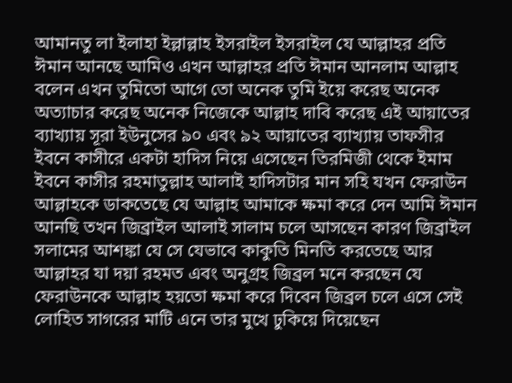আমানতু লা ইলাহা ইল্লাল্লাহ ইসরাইল ইসরাইল যে আল্লাহর প্রতি ঈমান আনছে আমিও এখন আল্লাহর প্রতি ঈমান আনলাম আল্লাহ বলেন এখন তুমিতো আগে তো অনেক তুমি ইয়ে করেছ অনেক অত্যাচার করেছ অনেক নিজেকে আল্লাহ দাবি করেছ এই আয়াতের ব্যাখ্যায় সূরা ইউনুসের ৯০ এবং ৯২ আয়াতের ব্যাখ্যায় তাফসীর ইবনে কাসীরে একটা হাদিস নিয়ে এসেছেন তিরমিজী থেকে ইমাম ইবনে কাসীর রহমাতুল্লাহ আলাই হাদিসটার মান সহি যখন ফেরাউন আল্লাহকে ডাকতেছে যে আল্লাহ আমাকে ক্ষমা করে দেন আমি ঈমান আনছি তখন জিব্রাইল আলাই সালাম চলে আসছেন কারণ জিব্রাইল সলামের আশঙ্কা যে সে যেভাবে কাকুতি মিনতি করতেছে আর আল্লাহর যা দয়া রহমত এবং অনুগ্রহ জিব্রল মনে করছেন যে ফেরাউনকে আল্লাহ হয়তো ক্ষমা করে দিবেন জিব্রল চলে এসে সেই লোহিত সাগরের মাটি এনে তার মুখে ঢুকিয়ে দিয়েছেন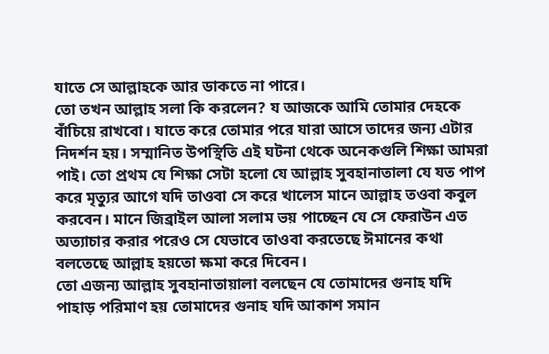যাতে সে আল্লাহকে আর ডাকতে না পারে।
তো তখন আল্লাহ সলা কি করলেন? য আজকে আমি তোমার দেহকে বাঁচিয়ে রাখবো। যাতে করে তোমার পরে যারা আসে তাদের জন্য এটার নিদর্শন হয়। সম্মানিত উপস্থিতি এই ঘটনা থেকে অনেকগুলি শিক্ষা আমরা পাই। তো প্রথম যে শিক্ষা সেটা হলো যে আল্লাহ সুবহানাতালা যে যত পাপ করে মৃত্যুর আগে যদি তাওবা সে করে খালেস মানে আল্লাহ তওবা কবুল করবেন। মানে জিব্রাইল আলা সলাম ভয় পাচ্ছেন যে সে ফেরাউন এত অত্যাচার করার পরেও সে যেভাবে তাওবা করতেছে ঈমানের কথা বলতেছে আল্লাহ হয়তো ক্ষমা করে দিবেন।
তো এজন্য আল্লাহ সুবহানাতায়ালা বলছেন যে তোমাদের গুনাহ যদি পাহাড় পরিমাণ হয় তোমাদের গুনাহ যদি আকাশ সমান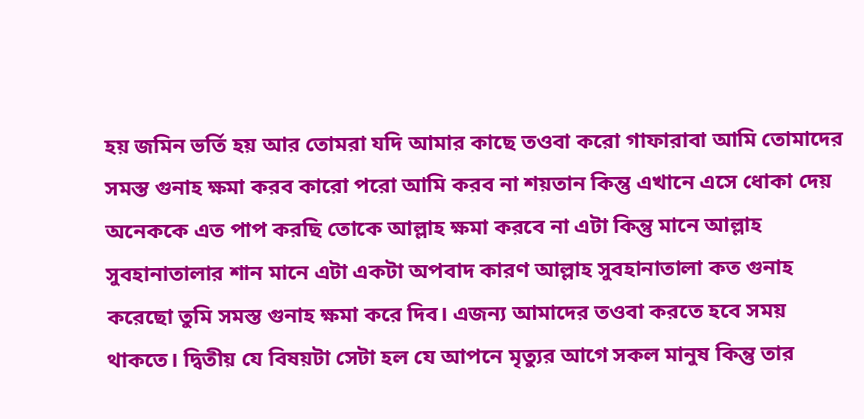হয় জমিন ভর্তি হয় আর তোমরা যদি আমার কাছে তওবা করো গাফারাবা আমি তোমাদের সমস্ত গুনাহ ক্ষমা করব কারো পরো আমি করব না শয়তান কিন্তু এখানে এসে ধোকা দেয় অনেককে এত পাপ করছি তোকে আল্লাহ ক্ষমা করবে না এটা কিন্তু মানে আল্লাহ সুবহানাতালার শান মানে এটা একটা অপবাদ কারণ আল্লাহ সুবহানাতালা কত গুনাহ করেছো তুমি সমস্ত গুনাহ ক্ষমা করে দিব। এজন্য আমাদের তওবা করতে হবে সময় থাকতে। দ্বিতীয় যে বিষয়টা সেটা হল যে আপনে মৃত্যুর আগে সকল মানুষ কিন্তু তার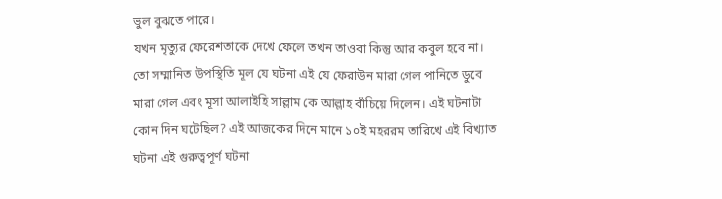ভুল বুঝতে পারে।
যখন মৃত্যুর ফেরেশতাকে দেখে ফেলে তখন তাওবা কিন্তু আর কবুল হবে না। তো সম্মানিত উপস্থিতি মূল যে ঘটনা এই যে ফেরাউন মারা গেল পানিতে ডুবে মারা গেল এবং মূসা আলাইহি সাল্লাম কে আল্লাহ বাঁচিয়ে দিলেন। এই ঘটনাটা কোন দিন ঘটেছিল? এই আজকের দিনে মানে ১০ই মহররম তারিখে এই বিখ্যাত ঘটনা এই গুরুত্বপূর্ণ ঘটনা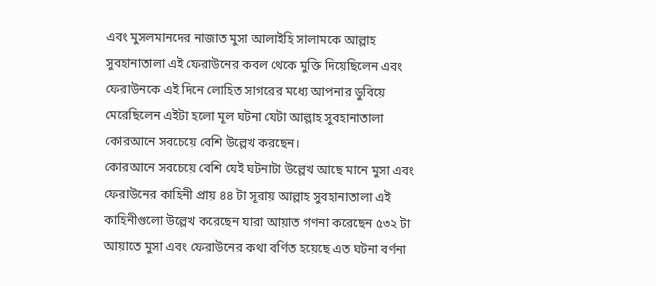এবং মুসলমানদের নাজাত মুসা আলাইহি সালামকে আল্লাহ সুবহানাতালা এই ফেরাউনের কবল থেকে মুক্তি দিয়েছিলেন এবং ফেরাউনকে এই দিনে লোহিত সাগরের মধ্যে আপনার ডুবিয়ে মেরেছিলেন এইটা হলো মূল ঘটনা যেটা আল্লাহ সুবহানাতালা কোরআনে সবচেয়ে বেশি উল্লেখ করছেন।
কোরআনে সবচেয়ে বেশি যেই ঘটনাটা উল্লেখ আছে মানে মুসা এবং ফেরাউনের কাহিনী প্রায় ৪৪ টা সূরায় আল্লাহ সুবহানাতালা এই কাহিনীগুলো উল্লেখ করেছেন যারা আয়াত গণনা করেছেন ৫৩২ টা আয়াতে মুসা এবং ফেরাউনের কথা বর্ণিত হয়েছে এত ঘটনা বর্ণনা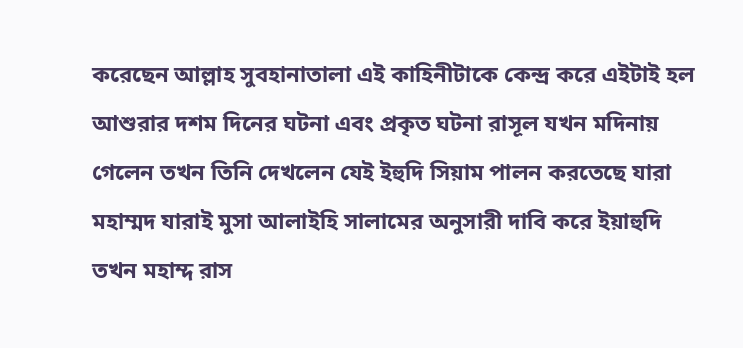করেছেন আল্লাহ সুবহানাতালা এই কাহিনীটাকে কেন্দ্র করে এইটাই হল আশুরার দশম দিনের ঘটনা এবং প্রকৃত ঘটনা রাসূল যখন মদিনায় গেলেন তখন তিনি দেখলেন যেই ইহুদি সিয়াম পালন করতেছে যারা মহাম্মদ যারাই মুসা আলাইহি সালামের অনুসারী দাবি করে ইয়াহুদি তখন মহাম্দ রাস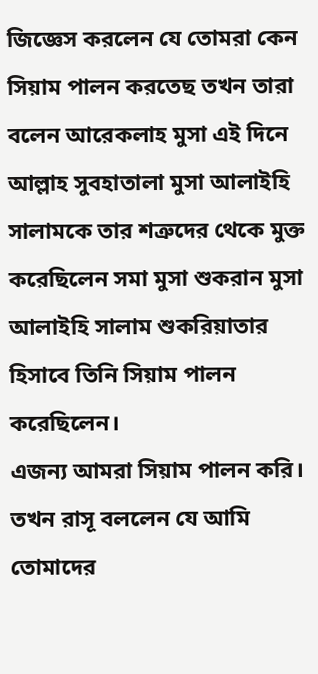জিজ্ঞেস করলেন যে তোমরা কেন সিয়াম পালন করতেছ তখন তারা বলেন আরেকলাহ মুসা এই দিনে আল্লাহ সুবহাতালা মুসা আলাইহি সালামকে তার শত্রুদের থেকে মুক্ত করেছিলেন সমা মুসা শুকরান মুসা আলাইহি সালাম শুকরিয়াতার হিসাবে তিনি সিয়াম পালন করেছিলেন।
এজন্য আমরা সিয়াম পালন করি। তখন রাসূ বললেন যে আমি তোমাদের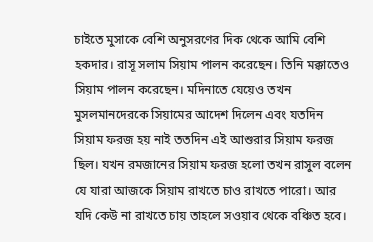চাইতে মুসাকে বেশি অনুসরণের দিক থেকে আমি বেশি হকদার। রাসূ সলাম সিয়াম পালন করেছেন। তিনি মক্কাতেও সিয়াম পালন করেছেন। মদিনাতে যেয়েও তখন মুসলমানদেরকে সিয়ামের আদেশ দিলেন এবং যতদিন সিয়াম ফরজ হয় নাই ততদিন এই আশুরার সিয়াম ফরজ ছিল। যখন রমজানের সিয়াম ফরজ হলো তখন রাসুল বলেন যে যারা আজকে সিয়াম রাখতে চাও রাখতে পারো। আর যদি কেউ না রাখতে চায় তাহলে সওয়াব থেকে বঞ্চিত হবে।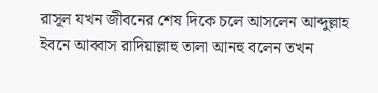রাসূল যখন জীবনের শেষ দিকে চলে আসলেন আব্দুল্লাহ ইবনে আব্বাস রাদিয়াল্লাহু তালা আনহু বলেন তখন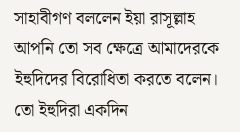সাহাবীগণ বললেন ইয়া রাসূল্লাহ আপনি তো সব ক্ষেত্রে আমাদেরকে ইহুদিদের বিরোধিতা করতে বলেন।
তো ইহুদিরা একদিন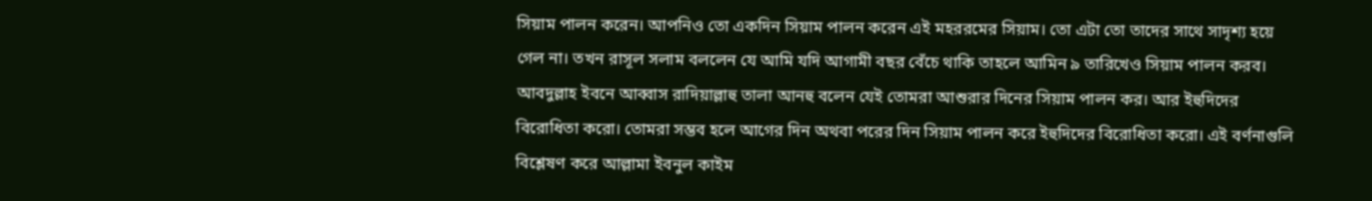সিয়াম পালন করেন। আপনিও তো একদিন সিয়াম পালন করেন এই মহররমের সিয়াম। তো এটা তো তাদের সাথে সাদৃশ্য হয়ে গেল না। তখন রাসূল সলাম বললেন যে আমি যদি আগামী বছর বেঁচে থাকি তাহলে আমিন ৯ তারিখেও সিয়াম পালন করব। আবদুল্লাহ ইবনে আব্বাস রাদিয়াল্লাহু তালা আনহু বলেন যেই তোমরা আশুরার দিনের সিয়াম পালন কর। আর ইহুদিদের বিরোধিতা করো। তোমরা সম্ভব হলে আগের দিন অথবা পরের দিন সিয়াম পালন করে ইহুদিদের বিরোধিতা করো। এই বর্ণনাগুলি বিশ্লেষণ করে আল্লামা ইবনুল কাইম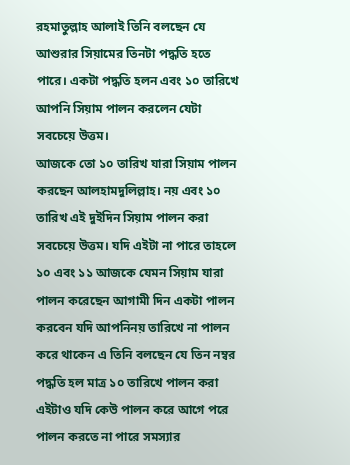রহমাতুল্লাহ আলাই তিনি বলছেন যে আশুরার সিয়ামের তিনটা পদ্ধতি হতে পারে। একটা পদ্ধতি হলন এবং ১০ তারিখে আপনি সিয়াম পালন করলেন যেটা সবচেয়ে উত্তম।
আজকে তো ১০ তারিখ যারা সিয়াম পালন করছেন আলহামদুলিল্লাহ। নয় এবং ১০ তারিখ এই দুইদিন সিয়াম পালন করা সবচেয়ে উত্তম। যদি এইটা না পারে তাহলে ১০ এবং ১১ আজকে যেমন সিয়াম যারা পালন করেছেন আগামী দিন একটা পালন করবেন যদি আপনিনয় তারিখে না পালন করে থাকেন এ তিনি বলছেন যে তিন নম্বর পদ্ধতি হল মাত্র ১০ তারিখে পালন করা এইটাও যদি কেউ পালন করে আগে পরে পালন করতে না পারে সমস্যার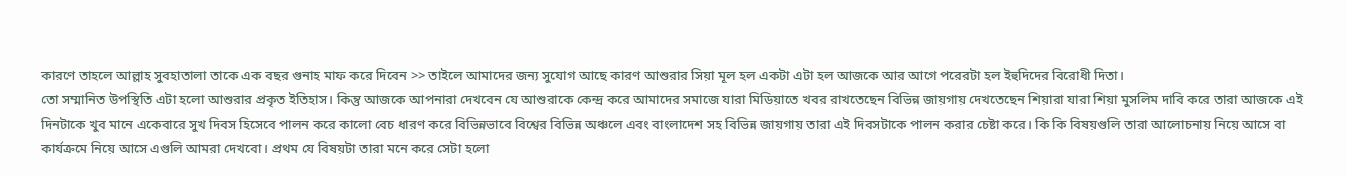কারণে তাহলে আল্লাহ সুবহাতালা তাকে এক বছর গুনাহ মাফ করে দিবেন >> তাইলে আমাদের জন্য সুযোগ আছে কারণ আশুরার সিয়া মূল হল একটা এটা হল আজকে আর আগে পরেরটা হল ইহুদিদের বিরোধী দিতা।
তো সম্মানিত উপস্থিতি এটা হলো আশুরার প্রকৃত ইতিহাস। কিন্তু আজকে আপনারা দেখবেন যে আশুরাকে কেন্দ্র করে আমাদের সমাজে যারা মিডিয়াতে খবর রাখতেছেন বিভিন্ন জায়গায় দেখতেছেন শিয়ারা যারা শিয়া মুসলিম দাবি করে তারা আজকে এই দিনটাকে খুব মানে একেবারে সুখ দিবস হিসেবে পালন করে কালো বেচ ধারণ করে বিভিন্নভাবে বিশ্বের বিভিন্ন অঞ্চলে এবং বাংলাদেশ সহ বিভিন্ন জায়গায় তারা এই দিবসটাকে পালন করার চেষ্টা করে। কি কি বিষয়গুলি তারা আলোচনায় নিয়ে আসে বা কার্যক্রমে নিয়ে আসে এগুলি আমরা দেখবো। প্রথম যে বিষয়টা তারা মনে করে সেটা হলো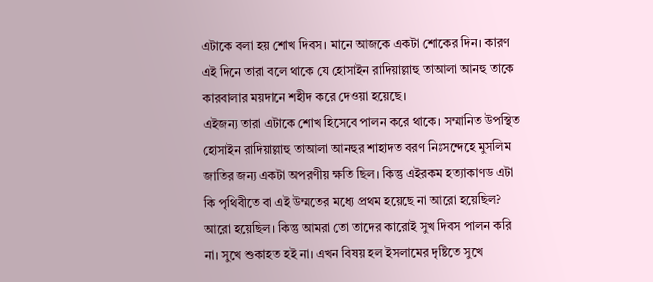এটাকে বলা হয় শোখ দিবস। মানে আজকে একটা শোকের দিন। কারণ এই দিনে তারা বলে থাকে যে হোসাইন রাদিয়াল্লাহু তাআলা আনহু তাকে কারবালার ময়দানে শহীদ করে দেওয়া হয়েছে।
এইজন্য তারা এটাকে শোখ হিসেবে পালন করে থাকে। সম্মানিত উপস্থিত হোসাইন রাদিয়াল্লাহু তাআলা আনহুর শাহাদত বরণ নিঃসন্দেহে মুসলিম জাতির জন্য একটা অপরণীয় ক্ষতি ছিল। কিন্তু এইরকম হত্যাকাণড এটা কি পৃথিবীতে বা এই উম্মতের মধ্যে প্রথম হয়েছে না আরো হয়েছিল? আরো হয়েছিল। কিন্তু আমরা তো তাদের কারোই সুখ দিবস পালন করি না। সুখে শুকাহত হই না। এখন বিষয় হল ইসলামের দৃষ্টিতে সুখে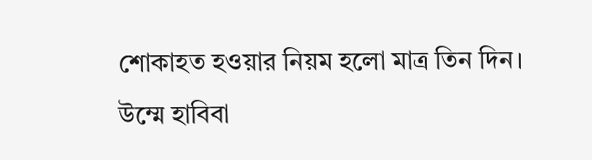শোকাহত হওয়ার নিয়ম হলো মাত্র তিন দিন। উম্মে হাবিবা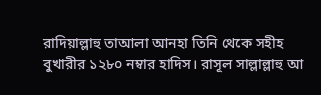রাদিয়াল্লাহু তাআলা আনহা তিনি থেকে সহীহ বুখারীর ১২৮০ নম্বার হাদিস। রাসূল সাল্লাল্লাহু আ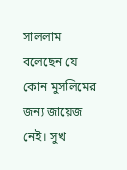সাললাম বলেছেন যে কোন মুসলিমের জন্য জায়েজ নেই। সুখ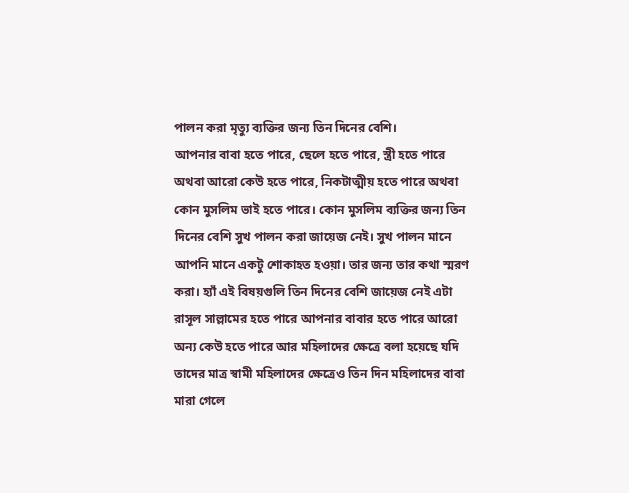পালন করা মৃত্যু ব্যক্তির জন্য তিন দিনের বেশি।
আপনার বাবা হতে পারে, ছেলে হতে পারে, স্ত্রী হতে পারে অথবা আরো কেউ হতে পারে, নিকটাত্মীয় হতে পারে অথবা কোন মুসলিম ভাই হতে পারে। কোন মুসলিম ব্যক্তির জন্য তিন দিনের বেশি সুখ পালন করা জায়েজ নেই। সুখ পালন মানে আপনি মানে একটু শোকাহত হওয়া। তার জন্য তার কথা স্মরণ করা। হ্যাঁ এই বিষয়গুলি তিন দিনের বেশি জায়েজ নেই এটা রাসূল সাল্লামের হতে পারে আপনার বাবার হতে পারে আরো অন্য কেউ হতে পারে আর মহিলাদের ক্ষেত্রে বলা হয়েছে যদি তাদের মাত্র স্বামী মহিলাদের ক্ষেত্রেও তিন দিন মহিলাদের বাবা মারা গেলে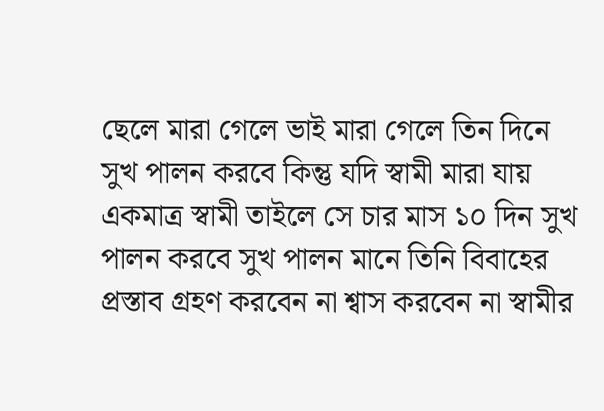ছেলে মারা গেলে ভাই মারা গেলে তিন দিনে সুখ পালন করবে কিন্তু যদি স্বামী মারা যায় একমাত্র স্বামী তাইলে সে চার মাস ১০ দিন সুখ পালন করবে সুখ পালন মানে তিনি বিবাহের প্রস্তাব গ্রহণ করবেন না শ্বাস করবেন না স্বামীর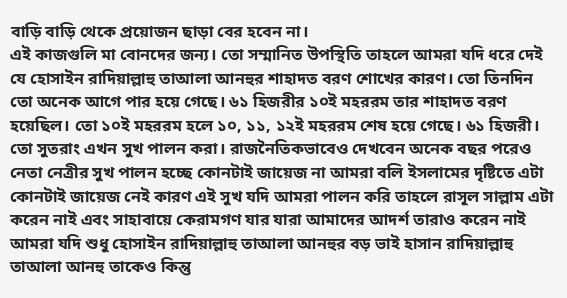বাড়ি বাড়ি থেকে প্রয়োজন ছাড়া বের হবেন না।
এই কাজগুলি মা বোনদের জন্য। তো সম্মানিত উপস্থিতি তাহলে আমরা যদি ধরে দেই যে হোসাইন রাদিয়াল্লাহু তাআলা আনহুর শাহাদত বরণ শোখের কারণ। তো তিনদিন তো অনেক আগে পার হয়ে গেছে। ৬১ হিজরীর ১০ই মহররম তার শাহাদত বরণ হয়েছিল। তো ১০ই মহররম হলে ১০, ১১, ১২ই মহররম শেষ হয়ে গেছে। ৬১ হিজরী। তো সুতরাং এখন সুখ পালন করা। রাজনৈতিকভাবেও দেখবেন অনেক বছর পরেও নেতা নেত্রীর সুখ পালন হচ্ছে কোনটাই জায়েজ না আমরা বলি ইসলামের দৃষ্টিতে এটা কোনটাই জায়েজ নেই কারণ এই সুখ যদি আমরা পালন করি তাহলে রাসূল সাল্লাম এটা করেন নাই এবং সাহাবায়ে কেরামগণ যার যারা আমাদের আদর্শ তারাও করেন নাই আমরা যদি শুধু হোসাইন রাদিয়াল্লাহু তাআলা আনহুর বড় ভাই হাসান রাদিয়াল্লাহু তাআলা আনহু তাকেও কিন্তু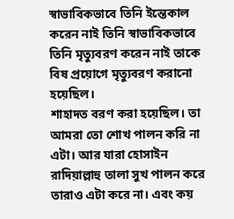স্বাভাবিকভাবে তিনি ইন্তেকাল করেন নাই তিনি স্বাভাবিকভাবে তিনি মৃত্যুবরণ করেন নাই তাকে বিষ প্রয়োগে মৃত্যুবরণ করানো হয়েছিল।
শাহাদত বরণ করা হয়েছিল। তা আমরা তো শোখ পালন করি না এটা। আর যারা হোসাইন রাদিয়াল্লাহু তালা সুখ পালন করে তারাও এটা করে না। এবং কয়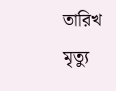তারিখ মৃত্যু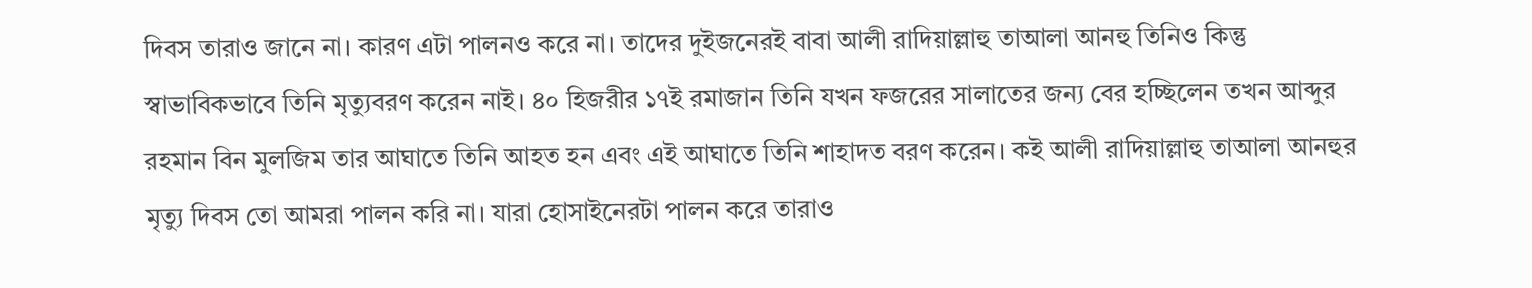দিবস তারাও জানে না। কারণ এটা পালনও করে না। তাদের দুইজনেরই বাবা আলী রাদিয়াল্লাহু তাআলা আনহু তিনিও কিন্তু স্বাভাবিকভাবে তিনি মৃত্যুবরণ করেন নাই। ৪০ হিজরীর ১৭ই রমাজান তিনি যখন ফজরের সালাতের জন্য বের হচ্ছিলেন তখন আব্দুর রহমান বিন মুলজিম তার আঘাতে তিনি আহত হন এবং এই আঘাতে তিনি শাহাদত বরণ করেন। কই আলী রাদিয়াল্লাহু তাআলা আনহুর মৃত্যু দিবস তো আমরা পালন করি না। যারা হোসাইনেরটা পালন করে তারাও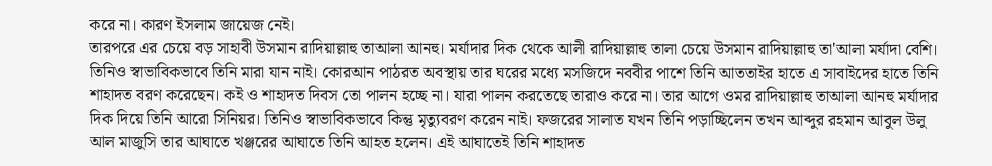করে না। কারণ ইসলাম জায়েজ নেই।
তারপরে এর চেয়ে বড় সাহাবী উসমান রাদিয়াল্লাহু তাআলা আনহু। মর্যাদার দিক থেকে আলী রাদিয়াল্লাহু তালা চেয়ে উসমান রাদিয়াল্লাহু তা'আলা মর্যাদা বেশি। তিনিও স্বাভাবিকভাবে তিনি মারা যান নাই। কোরআন পাঠরত অবস্থায় তার ঘরের মধ্যে মসজিদে নববীর পাশে তিনি আততাইর হাতে এ সাবাইদের হাতে তিনি শাহাদত বরণ করেছেন। কই ও শাহাদত দিবস তো পালন হচ্ছে না। যারা পালন করতেছে তারাও করে না। তার আগে ওমর রাদিয়াল্লাহু তাআলা আনহু মর্যাদার দিক দিয়ে তিনি আরো সিনিয়র। তিনিও স্বাভাবিকভাবে কিন্তু মৃত্যুবরণ করেন নাই। ফজরের সালাত যখন তিনি পড়াচ্ছিলেন তখন আব্দুর রহমান আবুল উলু আল মাজুসি তার আঘাতে খঞ্জরের আঘাতে তিনি আহত হলেন। এই আঘাতেই তিনি শাহাদত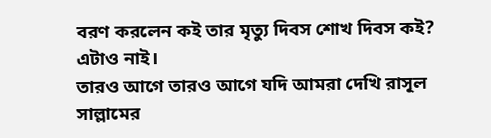বরণ করলেন কই তার মৃত্যু দিবস শোখ দিবস কই? এটাও নাই।
তারও আগে তারও আগে যদি আমরা দেখি রাসূল সাল্লামের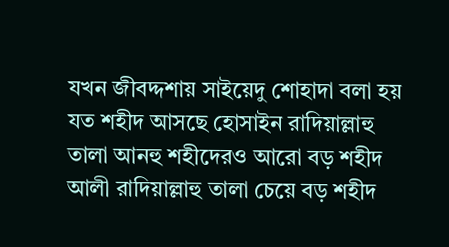যখন জীবদ্দশায় সাইয়েদু শোহাদা বলা হয় যত শহীদ আসছে হোসাইন রাদিয়াল্লাহু তালা আনহু শহীদেরও আরো বড় শহীদ আলী রাদিয়াল্লাহু তালা চেয়ে বড় শহীদ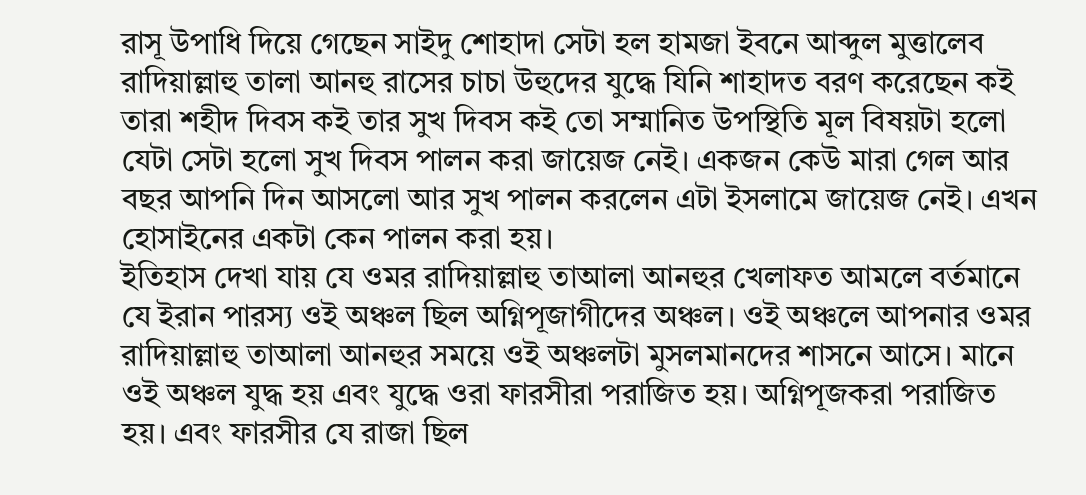রাসূ উপাধি দিয়ে গেছেন সাইদু শোহাদা সেটা হল হামজা ইবনে আব্দুল মুত্তালেব রাদিয়াল্লাহু তালা আনহু রাসের চাচা উহুদের যুদ্ধে যিনি শাহাদত বরণ করেছেন কই তারা শহীদ দিবস কই তার সুখ দিবস কই তো সম্মানিত উপস্থিতি মূল বিষয়টা হলো যেটা সেটা হলো সুখ দিবস পালন করা জায়েজ নেই। একজন কেউ মারা গেল আর বছর আপনি দিন আসলো আর সুখ পালন করলেন এটা ইসলামে জায়েজ নেই। এখন হোসাইনের একটা কেন পালন করা হয়।
ইতিহাস দেখা যায় যে ওমর রাদিয়াল্লাহু তাআলা আনহুর খেলাফত আমলে বর্তমানে যে ইরান পারস্য ওই অঞ্চল ছিল অগ্নিপূজাগীদের অঞ্চল। ওই অঞ্চলে আপনার ওমর রাদিয়াল্লাহু তাআলা আনহুর সময়ে ওই অঞ্চলটা মুসলমানদের শাসনে আসে। মানে ওই অঞ্চল যুদ্ধ হয় এবং যুদ্ধে ওরা ফারসীরা পরাজিত হয়। অগ্নিপূজকরা পরাজিত হয়। এবং ফারসীর যে রাজা ছিল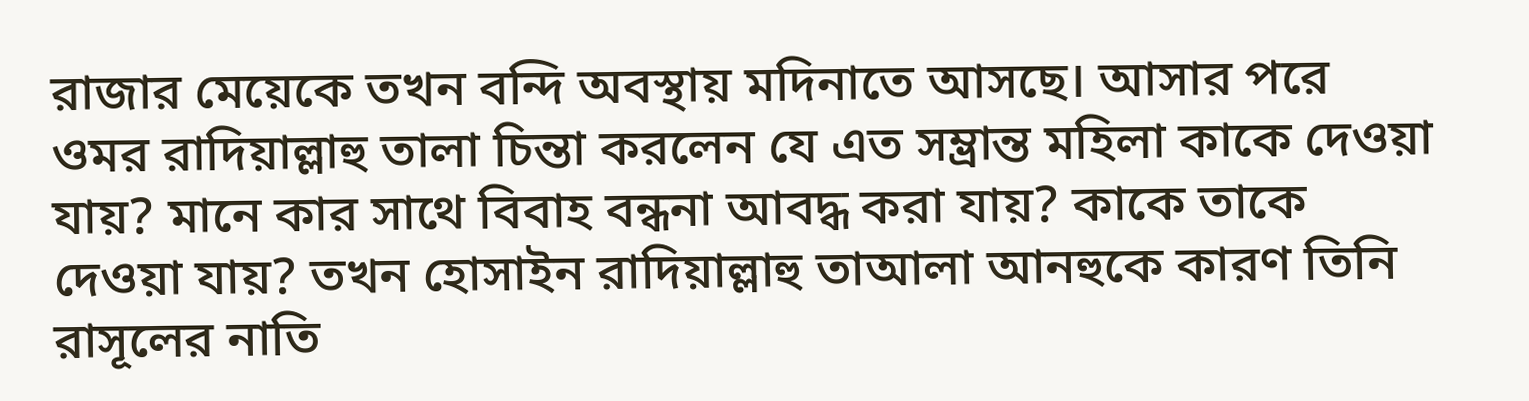রাজার মেয়েকে তখন বন্দি অবস্থায় মদিনাতে আসছে। আসার পরে ওমর রাদিয়াল্লাহু তালা চিন্তা করলেন যে এত সম্ভ্রান্ত মহিলা কাকে দেওয়া যায়? মানে কার সাথে বিবাহ বন্ধনা আবদ্ধ করা যায়? কাকে তাকে দেওয়া যায়? তখন হোসাইন রাদিয়াল্লাহু তাআলা আনহুকে কারণ তিনি রাসূলের নাতি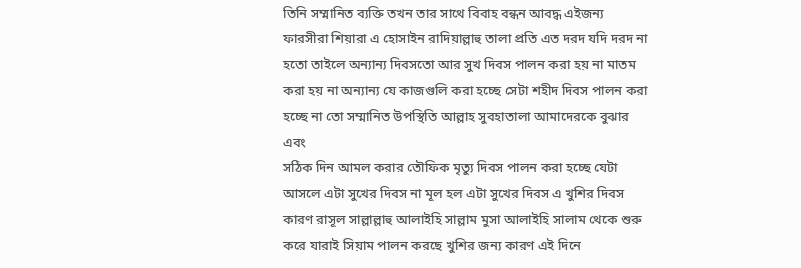তিনি সম্মানিত ব্যক্তি তখন তার সাথে বিবাহ বন্ধন আবদ্ধ এইজন্য ফারসীরা শিয়ারা এ হোসাইন রাদিয়াল্লাহু তালা প্রতি এত দরদ যদি দরদ না হতো তাইলে অন্যান্য দিবসতো আর সুখ দিবস পালন করা হয় না মাতম করা হয় না অন্যান্য যে কাজগুলি করা হচ্ছে সেটা শহীদ দিবস পালন করা হচ্ছে না তো সম্মানিত উপস্থিতি আল্লাহ সুবহাতালা আমাদেরকে বুঝার এবং
সঠিক দিন আমল করার তৌফিক মৃত্যু দিবস পালন করা হচ্ছে যেটা আসলে এটা সুখের দিবস না মূল হল এটা সুখের দিবস এ খুশির দিবস কারণ রাসূল সাল্লাল্লাহু আলাইহি সাল্লাম মুসা আলাইহি সালাম থেকে শুরু করে যারাই সিয়াম পালন করছে খুশির জন্য কারণ এই দিনে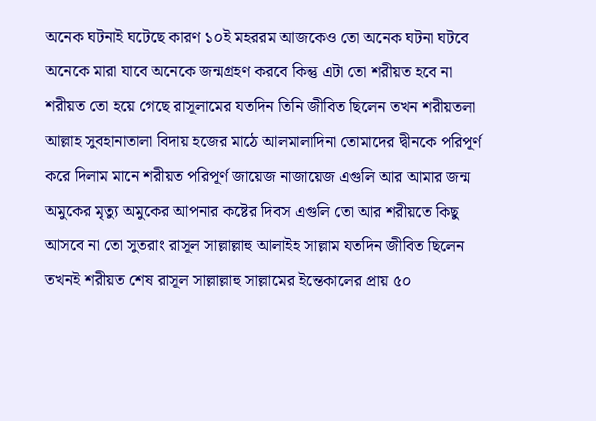অনেক ঘটনাই ঘটেছে কারণ ১০ই মহররম আজকেও তো অনেক ঘটনা ঘটবে অনেকে মারা যাবে অনেকে জন্মগ্রহণ করবে কিন্তু এটা তো শরীয়ত হবে না শরীয়ত তো হয়ে গেছে রাসূলামের যতদিন তিনি জীবিত ছিলেন তখন শরীয়তলা আল্লাহ সুবহানাতালা বিদায় হজের মাঠে আলমালাদিনা তোমাদের দ্বীনকে পরিপূর্ণ করে দিলাম মানে শরীয়ত পরিপূর্ণ জায়েজ নাজায়েজ এগুলি আর আমার জন্ম অমুকের মৃত্যু অমুকের আপনার কষ্টের দিবস এগুলি তো আর শরীয়তে কিছু আসবে না তো সুতরাং রাসূল সাল্লাল্লাহু আলাইহ সাল্লাম যতদিন জীবিত ছিলেন তখনই শরীয়ত শেষ রাসূল সাল্লাল্লাহু সাল্লামের ইন্তেকালের প্রায় ৫০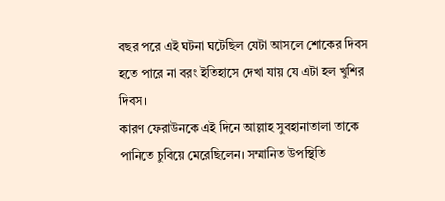বছর পরে এই ঘটনা ঘটেছিল যেটা আসলে শোকের দিবস হতে পারে না বরং ইতিহাসে দেখা যায় যে এটা হল খুশির দিবস।
কারণ ফেরাউনকে এই দিনে আল্লাহ সুবহানাতালা তাকে পানিতে চুবিয়ে মেরেছিলেন। সম্মানিত উপস্থিতি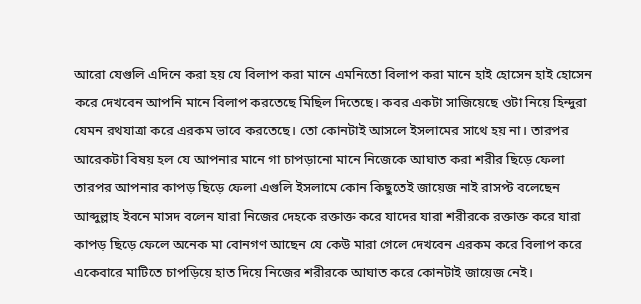আরো যেগুলি এদিনে করা হয় যে বিলাপ করা মানে এমনিতো বিলাপ করা মানে হাই হোসেন হাই হোসেন করে দেখবেন আপনি মানে বিলাপ করতেছে মিছিল দিতেছে। কবর একটা সাজিয়েছে ওটা নিয়ে হিন্দুরা যেমন রথযাত্রা করে এরকম ভাবে করতেছে। তো কোনটাই আসলে ইসলামের সাথে হয় না। তারপর আরেকটা বিষয় হল যে আপনার মানে গা চাপড়ানো মানে নিজেকে আঘাত করা শরীর ছিড়ে ফেলা তারপর আপনার কাপড় ছিড়ে ফেলা এগুলি ইসলামে কোন কিছুতেই জায়েজ নাই রাসপ্ট বলেছেন আব্দুল্লাহ ইবনে মাসদ বলেন যারা নিজের দেহকে রক্তাক্ত করে যাদের যারা শরীরকে রক্তাক্ত করে যারা কাপড় ছিড়ে ফেলে অনেক মা বোনগণ আছেন যে কেউ মারা গেলে দেখবেন এরকম করে বিলাপ করে একেবারে মাটিতে চাপড়িয়ে হাত দিয়ে নিজের শরীরকে আঘাত করে কোনটাই জায়েজ নেই।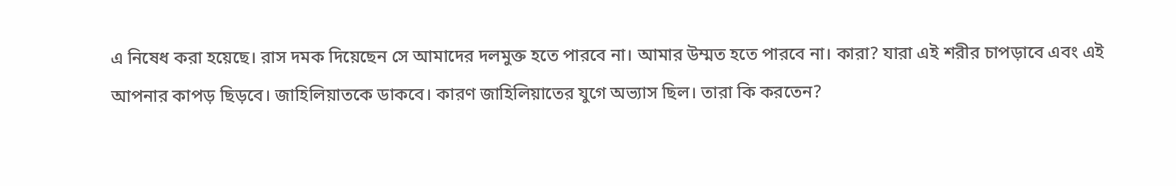এ নিষেধ করা হয়েছে। রাস দমক দিয়েছেন সে আমাদের দলমুক্ত হতে পারবে না। আমার উম্মত হতে পারবে না। কারা? যারা এই শরীর চাপড়াবে এবং এই আপনার কাপড় ছিড়বে। জাহিলিয়াতকে ডাকবে। কারণ জাহিলিয়াতের যুগে অভ্যাস ছিল। তারা কি করতেন?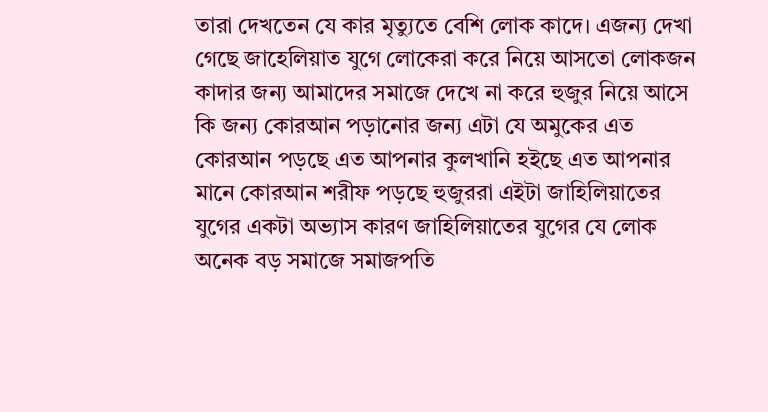তারা দেখতেন যে কার মৃত্যুতে বেশি লোক কাদে। এজন্য দেখা গেছে জাহেলিয়াত যুগে লোকেরা করে নিয়ে আসতো লোকজন কাদার জন্য আমাদের সমাজে দেখে না করে হুজুর নিয়ে আসে কি জন্য কোরআন পড়ানোর জন্য এটা যে অমুকের এত কোরআন পড়ছে এত আপনার কুলখানি হইছে এত আপনার মানে কোরআন শরীফ পড়ছে হুজুররা এইটা জাহিলিয়াতের যুগের একটা অভ্যাস কারণ জাহিলিয়াতের যুগের যে লোক অনেক বড় সমাজে সমাজপতি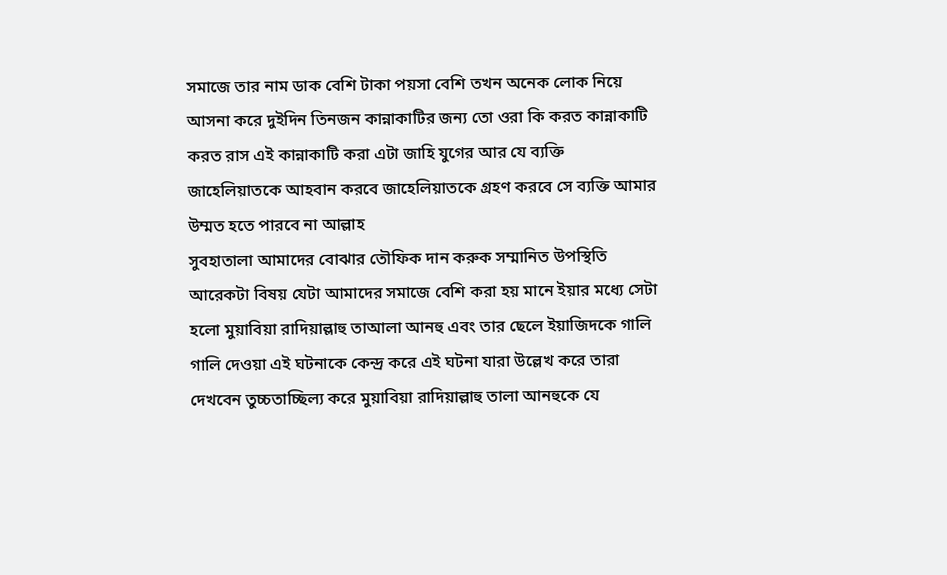সমাজে তার নাম ডাক বেশি টাকা পয়সা বেশি তখন অনেক লোক নিয়ে আসনা করে দুইদিন তিনজন কান্নাকাটির জন্য তো ওরা কি করত কান্নাকাটি করত রাস এই কান্নাকাটি করা এটা জাহি যুগের আর যে ব্যক্তি জাহেলিয়াতকে আহবান করবে জাহেলিয়াতকে গ্রহণ করবে সে ব্যক্তি আমার উম্মত হতে পারবে না আল্লাহ
সুবহাতালা আমাদের বোঝার তৌফিক দান করুক সম্মানিত উপস্থিতি আরেকটা বিষয় যেটা আমাদের সমাজে বেশি করা হয় মানে ইয়ার মধ্যে সেটা হলো মুয়াবিয়া রাদিয়াল্লাহু তাআলা আনহু এবং তার ছেলে ইয়াজিদকে গালি গালি দেওয়া এই ঘটনাকে কেন্দ্র করে এই ঘটনা যারা উল্লেখ করে তারা দেখবেন তুচ্চতাচ্ছিল্য করে মুয়াবিয়া রাদিয়াল্লাহু তালা আনহুকে যে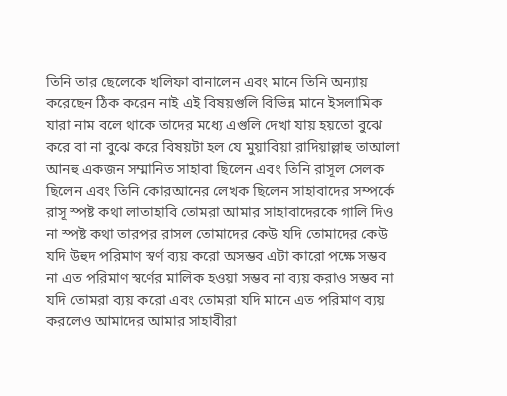তিনি তার ছেলেকে খলিফা বানালেন এবং মানে তিনি অন্যায় করেছেন ঠিক করেন নাই এই বিষয়গুলি বিভিন্ন মানে ইসলামিক যারা নাম বলে থাকে তাদের মধ্যে এগুলি দেখা যায় হয়তো বুঝে করে বা না বুঝে করে বিষয়টা হল যে মুয়াবিয়া রাদিয়াল্লাহু তাআলা আনহু একজন সম্মানিত সাহাবা ছিলেন এবং তিনি রাসূল সেলক ছিলেন এবং তিনি কোরআনের লেখক ছিলেন সাহাবাদের সম্পর্কে রাসূ স্পষ্ট কথা লাতাহাবি তোমরা আমার সাহাবাদেরকে গালি দিও না স্পষ্ট কথা তারপর রাসল তোমাদের কেউ যদি তোমাদের কেউ যদি উহুদ পরিমাণ স্বর্ণ ব্যয় করো অসম্ভব এটা কারো পক্ষে সম্ভব না এত পরিমাণ স্বর্ণের মালিক হওয়া সম্ভব না ব্যয় করাও সম্ভব না যদি তোমরা ব্যয় করো এবং তোমরা যদি মানে এত পরিমাণ ব্যয় করলেও আমাদের আমার সাহাবীরা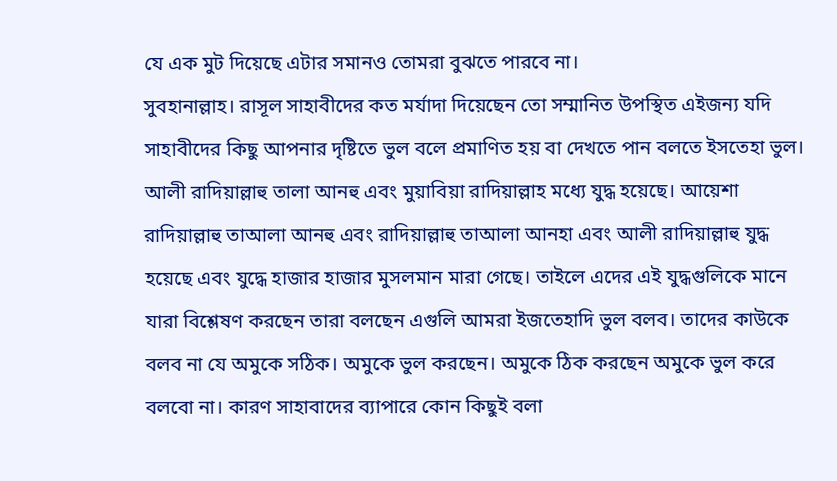যে এক মুট দিয়েছে এটার সমানও তোমরা বুঝতে পারবে না।
সুবহানাল্লাহ। রাসূল সাহাবীদের কত মর্যাদা দিয়েছেন তো সম্মানিত উপস্থিত এইজন্য যদি সাহাবীদের কিছু আপনার দৃষ্টিতে ভুল বলে প্রমাণিত হয় বা দেখতে পান বলতে ইসতেহা ভুল। আলী রাদিয়াল্লাহু তালা আনহু এবং মুয়াবিয়া রাদিয়াল্লাহ মধ্যে যুদ্ধ হয়েছে। আয়েশা রাদিয়াল্লাহু তাআলা আনহু এবং রাদিয়াল্লাহু তাআলা আনহা এবং আলী রাদিয়াল্লাহু যুদ্ধ হয়েছে এবং যুদ্ধে হাজার হাজার মুসলমান মারা গেছে। তাইলে এদের এই যুদ্ধগুলিকে মানে যারা বিশ্লেষণ করছেন তারা বলছেন এগুলি আমরা ইজতেহাদি ভুল বলব। তাদের কাউকে বলব না যে অমুকে সঠিক। অমুকে ভুল করছেন। অমুকে ঠিক করছেন অমুকে ভুল করে বলবো না। কারণ সাহাবাদের ব্যাপারে কোন কিছুই বলা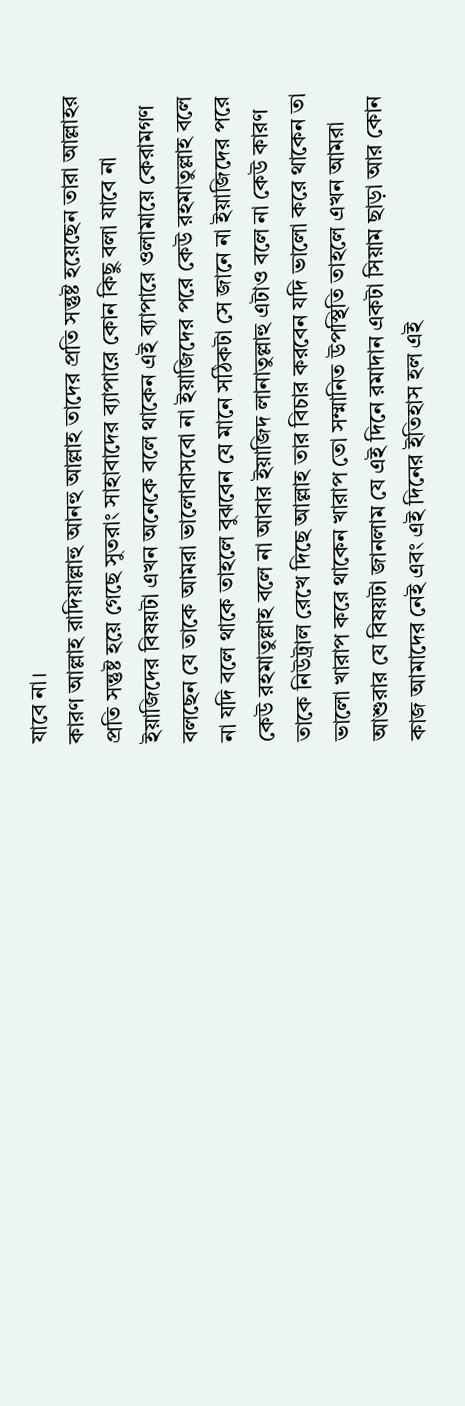যাবে না।
কারণ আল্লাহ রাদিয়াল্লাহু আনহু আল্লাহ তাদের প্রতি সন্তুষ্ট হয়েছেন তারা আল্লাহর প্রতি সন্তুষ্ট হয়ে গেছে সুতরাং সাহাবাদের ব্যাপারে কোন কিছু বলা যাবে না ইয়াজিদের বিষয়টা এখন অনেকে বলে থাকেন এই ব্যাপারে ওলামায়ে কেরামগণ বলছেন যে তাকে আমরা ভালোবাসবো না ইয়াজিদের পরে কেউ রহমাতুল্লাহ বলে না যদি বলে থাকে তাহলে বুঝবেন যে মানে সঠিকটা সে জানে না ইয়াজিদের পরে কেউ রহমাতুল্লাহ বলে না আবার ইয়াজিদ লানাতুল্লাহু এটাও বলে না কেউ কারণ তাকে নিউট্রাল রেখে দিছে আল্লাহ তার বিচার করবেন যদি ভালো করে থাকেন তা ভালো খারাপ করে থাকেন খারাপ তো সম্মানিত উপস্থিতি তাহলে এখন আমরা আশুরার যে বিষয়টা জানলাম যে এই দিনে রমাদান একটা সিয়াম ছাড়া আর কোন কাজ আমাদের নেই এবং এই দিনের ইতিহাস হল এই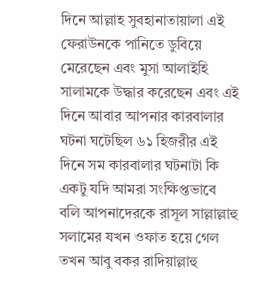দিনে আল্লাহ সুবহানাতায়ালা এই ফেরাউনকে পানিতে ডুবিয়ে মেরেছেন এবং মুসা আলাইহি সালামকে উদ্ধার করেছেন এবং এই দিনে আবার আপনার কারবালার ঘটনা ঘটেছিল ৬১ হিজরীর এই দিনে সম কারবালার ঘটনাটা কি একটু যদি আমরা সংক্ষিপ্তভাবে
বলি আপনাদেরকে রাসূল সাল্লাল্লাহু সলামের যখন ওফাত হয়ে গেল তখন আবু বকর রাদিয়াল্লাহু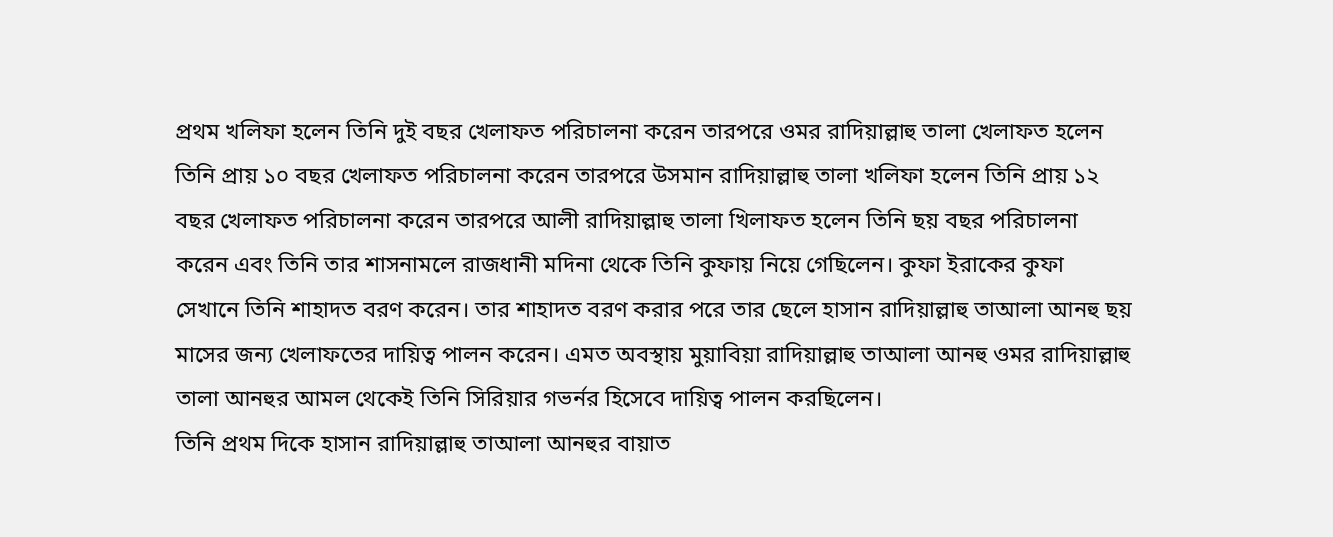প্রথম খলিফা হলেন তিনি দুই বছর খেলাফত পরিচালনা করেন তারপরে ওমর রাদিয়াল্লাহু তালা খেলাফত হলেন তিনি প্রায় ১০ বছর খেলাফত পরিচালনা করেন তারপরে উসমান রাদিয়াল্লাহু তালা খলিফা হলেন তিনি প্রায় ১২ বছর খেলাফত পরিচালনা করেন তারপরে আলী রাদিয়াল্লাহু তালা খিলাফত হলেন তিনি ছয় বছর পরিচালনা করেন এবং তিনি তার শাসনামলে রাজধানী মদিনা থেকে তিনি কুফায় নিয়ে গেছিলেন। কুফা ইরাকের কুফা সেখানে তিনি শাহাদত বরণ করেন। তার শাহাদত বরণ করার পরে তার ছেলে হাসান রাদিয়াল্লাহু তাআলা আনহু ছয় মাসের জন্য খেলাফতের দায়িত্ব পালন করেন। এমত অবস্থায় মুয়াবিয়া রাদিয়াল্লাহু তাআলা আনহু ওমর রাদিয়াল্লাহু তালা আনহুর আমল থেকেই তিনি সিরিয়ার গভর্নর হিসেবে দায়িত্ব পালন করছিলেন।
তিনি প্রথম দিকে হাসান রাদিয়াল্লাহু তাআলা আনহুর বায়াত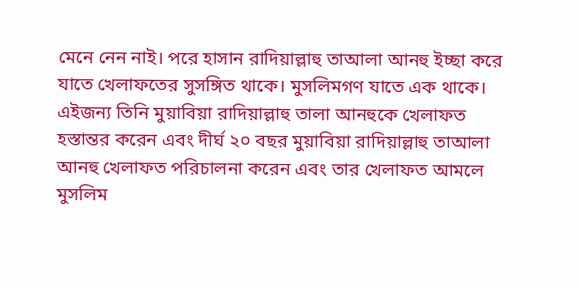মেনে নেন নাই। পরে হাসান রাদিয়াল্লাহু তাআলা আনহু ইচ্ছা করে যাতে খেলাফতের সুসঙ্গিত থাকে। মুসলিমগণ যাতে এক থাকে। এইজন্য তিনি মুয়াবিয়া রাদিয়াল্লাহু তালা আনহুকে খেলাফত হস্তান্তর করেন এবং দীর্ঘ ২০ বছর মুয়াবিয়া রাদিয়াল্লাহু তাআলা আনহু খেলাফত পরিচালনা করেন এবং তার খেলাফত আমলে মুসলিম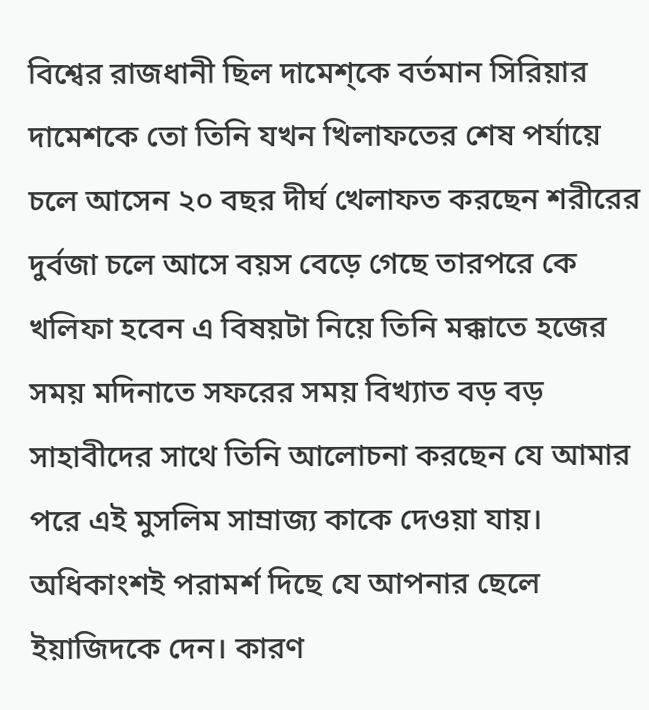বিশ্বের রাজধানী ছিল দামেশ্কে বর্তমান সিরিয়ার দামেশকে তো তিনি যখন খিলাফতের শেষ পর্যায়ে চলে আসেন ২০ বছর দীর্ঘ খেলাফত করছেন শরীরের দুর্বজা চলে আসে বয়স বেড়ে গেছে তারপরে কে খলিফা হবেন এ বিষয়টা নিয়ে তিনি মক্কাতে হজের সময় মদিনাতে সফরের সময় বিখ্যাত বড় বড় সাহাবীদের সাথে তিনি আলোচনা করছেন যে আমার পরে এই মুসলিম সাম্রাজ্য কাকে দেওয়া যায়।
অধিকাংশই পরামর্শ দিছে যে আপনার ছেলে ইয়াজিদকে দেন। কারণ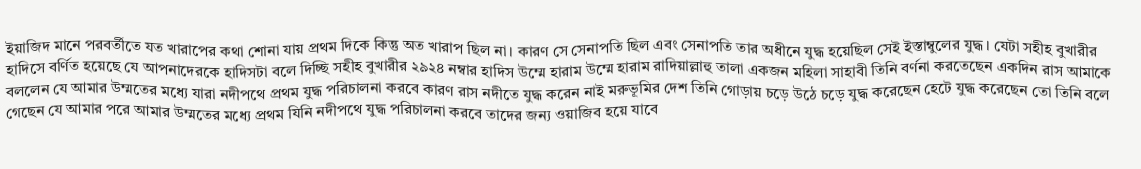ইয়াজিদ মানে পরবর্তীতে যত খারাপের কথা শোনা যায় প্রথম দিকে কিন্তু অত খারাপ ছিল না। কারণ সে সেনাপতি ছিল এবং সেনাপতি তার অধীনে যুদ্ধ হয়েছিল সেই ইস্তাম্বুলের যুদ্ধ। যেটা সহীহ বুখারীর হাদিসে বর্ণিত হয়েছে যে আপনাদেরকে হাদিসটা বলে দিচ্ছি সহীহ বুখারীর ২৯২৪ নম্বার হাদিস উম্মে হারাম উম্মে হারাম রাদিয়াল্লাহু তালা একজন মহিলা সাহাবী তিনি বর্ণনা করতেছেন একদিন রাস আমাকে বললেন যে আমার উম্মতের মধ্যে যারা নদীপথে প্রথম যুদ্ধ পরিচালনা করবে কারণ রাস নদীতে যুদ্ধ করেন নাই মরুভূমির দেশ তিনি গোড়ায় চড়ে উঠে চড়ে যুদ্ধ করেছেন হেটে যুদ্ধ করেছেন তো তিনি বলে গেছেন যে আমার পরে আমার উম্মতের মধ্যে প্রথম যিনি নদীপথে যুদ্ধ পরিচালনা করবে তাদের জন্য ওয়াজিব হয়ে যাবে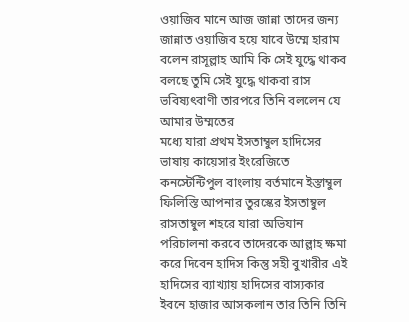ওয়াজিব মানে আজ জান্না তাদের জন্য জান্নাত ওয়াজিব হয়ে যাবে উম্মে হারাম বলেন রাসূল্লাহ আমি কি সেই যুদ্ধে থাকব বলছে তুমি সেই যুদ্ধে থাকবা রাস ভবিষ্যৎবাণী তারপরে তিনি বললেন যে আমার উম্মতের
মধ্যে যারা প্রথম ইসতাম্বুল হাদিসের ভাষায় কায়েসার ইংরেজিতে কনস্টেন্টিপুল বাংলায় বর্তমানে ইস্তাম্বুল ফিলিস্তি আপনার তুরস্কের ইসতাম্বুল রাসতাম্বুল শহরে যারা অভিযান পরিচালনা করবে তাদেরকে আল্লাহ ক্ষমা করে দিবেন হাদিস কিন্তু সহী বুখারীর এই হাদিসের ব্যাখ্যায় হাদিসের বাস্যকার ইবনে হাজার আসকলান তার তিনি তিনি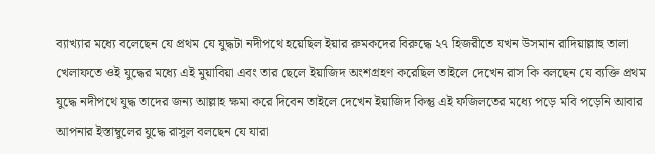ব্যাখ্যার মধ্যে বলেছেন যে প্রথম যে যুদ্ধটা নদীপথে হয়েছিল ইয়ার রুমকদের বিরুদ্ধে ২৭ হিজরীতে যখন উসমান রাদিয়াল্লাহু তালা খেলাফতে ওই যুদ্ধের মধ্যে এই মুয়াবিয়া এবং তার ছেলে ইয়াজিদ অংশগ্রহণ করেছিল তাইলে দেখেন রাস কি বলছেন যে ব্যক্তি প্রথম যুদ্ধে নদীপথে যুদ্ধ তাদের জন্য আল্লাহ ক্ষমা করে দিবেন তাইলে দেখেন ইয়াজিদ কিন্তু এই ফজিলতের মধ্যে পড়ে মবি পড়েনি আবার আপনার ইস্তাম্বুলের যুদ্ধে রাসুল বলছেন যে যারা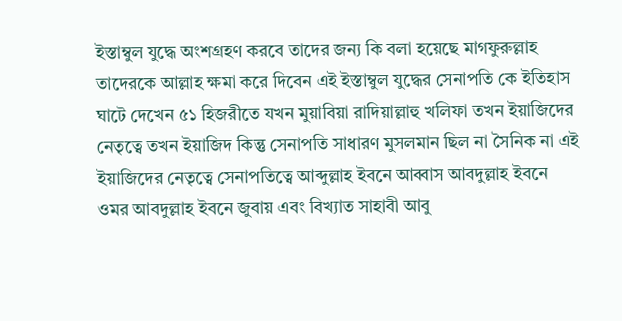ইস্তাম্বুল যুদ্ধে অংশগ্রহণ করবে তাদের জন্য কি বলা হয়েছে মাগফুরুল্লাহ তাদেরকে আল্লাহ ক্ষমা করে দিবেন এই ইস্তাম্বুল যুদ্ধের সেনাপতি কে ইতিহাস ঘাটে দেখেন ৫১ হিজরীতে যখন মুয়াবিয়া রাদিয়াল্লাহু খলিফা তখন ইয়াজিদের নেতৃত্বে তখন ইয়াজিদ কিন্তু সেনাপতি সাধারণ মুসলমান ছিল না সৈনিক না এই
ইয়াজিদের নেতৃত্বে সেনাপতিত্বে আব্দুল্লাহ ইবনে আব্বাস আবদুল্লাহ ইবনে ওমর আবদুল্লাহ ইবনে জুবায় এবং বিখ্যাত সাহাবী আবু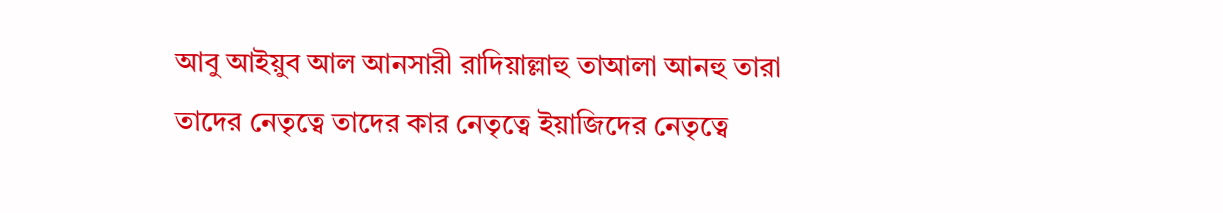আবু আইয়ুব আল আনসারী রাদিয়াল্লাহু তাআলা আনহু তারা তাদের নেতৃত্বে তাদের কার নেতৃত্বে ইয়াজিদের নেতৃত্বে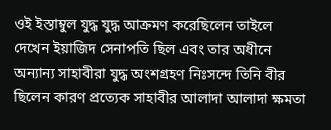ওই ইস্তাম্বুল যুদ্ধ যুদ্ধ আক্রমণ করেছিলেন তাইলে দেখেন ইয়াজিদ সেনাপতি ছিল এবং তার অধীনে অন্যান্য সাহাবীরা যুদ্ধ অংশগ্রহণ নিঃসন্দে তিনি বীর ছিলেন কারণ প্রত্যেক সাহাবীর আলাদা আলাদা ক্ষমতা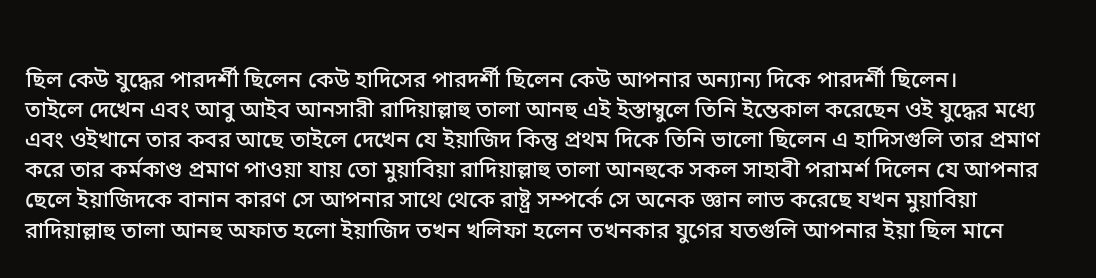ছিল কেউ যুদ্ধের পারদর্শী ছিলেন কেউ হাদিসের পারদর্শী ছিলেন কেউ আপনার অন্যান্য দিকে পারদর্শী ছিলেন।
তাইলে দেখেন এবং আবু আইব আনসারী রাদিয়াল্লাহু তালা আনহু এই ইস্তাম্বুলে তিনি ইন্তেকাল করেছেন ওই যুদ্ধের মধ্যে এবং ওইখানে তার কবর আছে তাইলে দেখেন যে ইয়াজিদ কিন্তু প্রথম দিকে তিনি ভালো ছিলেন এ হাদিসগুলি তার প্রমাণ করে তার কর্মকাণ্ড প্রমাণ পাওয়া যায় তো মুয়াবিয়া রাদিয়াল্লাহু তালা আনহুকে সকল সাহাবী পরামর্শ দিলেন যে আপনার ছেলে ইয়াজিদকে বানান কারণ সে আপনার সাথে থেকে রাষ্ট্র সম্পর্কে সে অনেক জ্ঞান লাভ করেছে যখন মুয়াবিয়া রাদিয়াল্লাহু তালা আনহু অফাত হলো ইয়াজিদ তখন খলিফা হলেন তখনকার যুগের যতগুলি আপনার ইয়া ছিল মানে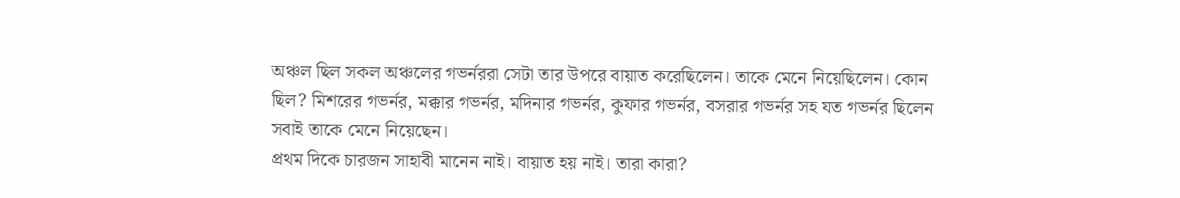অঞ্চল ছিল সকল অঞ্চলের গভর্নররা সেটা তার উপরে বায়াত করেছিলেন। তাকে মেনে নিয়েছিলেন। কোন ছিল? মিশরের গভর্নর, মক্কার গভর্নর, মদিনার গভর্নর, কুফার গভর্নর, বসরার গভর্নর সহ যত গভর্নর ছিলেন সবাই তাকে মেনে নিয়েছেন।
প্রথম দিকে চারজন সাহাবী মানেন নাই। বায়াত হয় নাই। তারা কারা?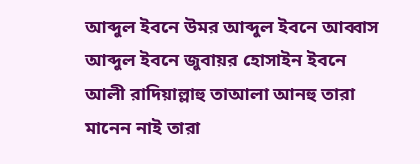আব্দুল ইবনে উমর আব্দুল ইবনে আব্বাস আব্দুল ইবনে জুবায়র হোসাইন ইবনে আলী রাদিয়াল্লাহু তাআলা আনহু তারা মানেন নাই তারা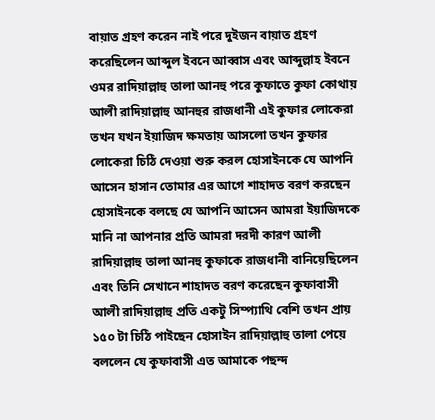বায়াত গ্রহণ করেন নাই পরে দুইজন বায়াত গ্রহণ করেছিলেন আব্দুল ইবনে আব্বাস এবং আব্দুল্লাহ ইবনে ওমর রাদিয়াল্লাহু তালা আনহু পরে কুফাতে কুফা কোথায় আলী রাদিয়াল্লাহু আনহুর রাজধানী এই কুফার লোকেরা তখন যখন ইয়াজিদ ক্ষমতায় আসলো তখন কুফার লোকেরা চিঠি দেওয়া শুরু করল হোসাইনকে যে আপনি আসেন হাসান তোমার এর আগে শাহাদত বরণ করছেন হোসাইনকে বলছে যে আপনি আসেন আমরা ইয়াজিদকে মানি না আপনার প্রতি আমরা দরদী কারণ আলী রাদিয়াল্লাহু তালা আনহু কুফাকে রাজধানী বানিয়েছিলেন এবং তিনি সেখানে শাহাদত বরণ করেছেন কুফাবাসী আলী রাদিয়াল্লাহু প্রতি একটু সিম্প্যাথি বেশি তখন প্রায় ১৫০ টা চিঠি পাইছেন হোসাইন রাদিয়াল্লাহু তালা পেয়ে বললেন যে কুফাবাসী এত আমাকে পছন্দ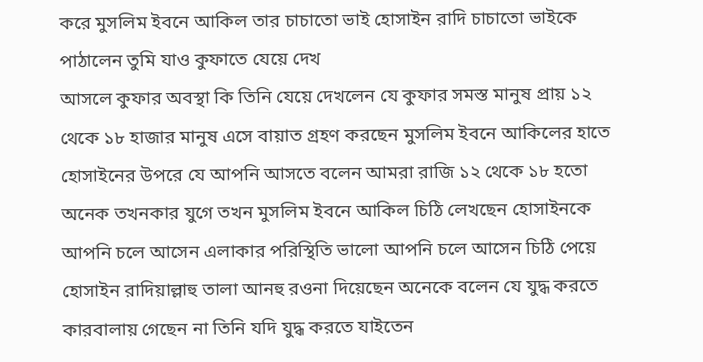করে মুসলিম ইবনে আকিল তার চাচাতো ভাই হোসাইন রাদি চাচাতো ভাইকে পাঠালেন তুমি যাও কুফাতে যেয়ে দেখ
আসলে কুফার অবস্থা কি তিনি যেয়ে দেখলেন যে কুফার সমস্ত মানুষ প্রায় ১২ থেকে ১৮ হাজার মানুষ এসে বায়াত গ্রহণ করছেন মুসলিম ইবনে আকিলের হাতে হোসাইনের উপরে যে আপনি আসতে বলেন আমরা রাজি ১২ থেকে ১৮ হতো অনেক তখনকার যুগে তখন মুসলিম ইবনে আকিল চিঠি লেখছেন হোসাইনকে আপনি চলে আসেন এলাকার পরিস্থিতি ভালো আপনি চলে আসেন চিঠি পেয়ে হোসাইন রাদিয়াল্লাহু তালা আনহু রওনা দিয়েছেন অনেকে বলেন যে যুদ্ধ করতে কারবালায় গেছেন না তিনি যদি যুদ্ধ করতে যাইতেন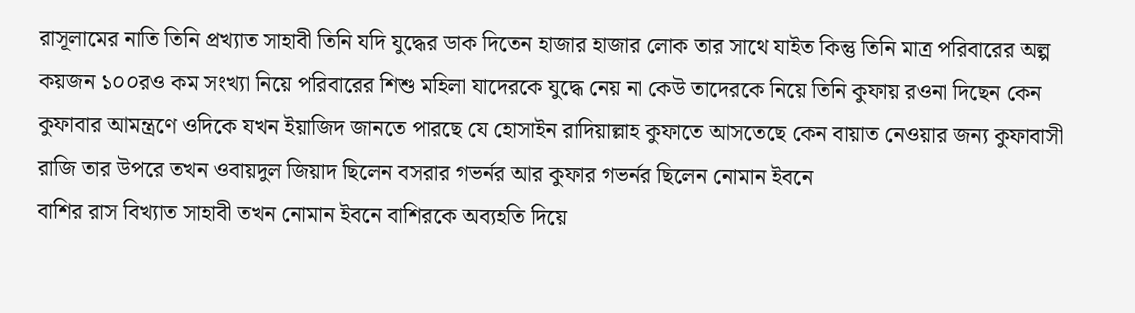রাসূলামের নাতি তিনি প্রখ্যাত সাহাবী তিনি যদি যুদ্ধের ডাক দিতেন হাজার হাজার লোক তার সাথে যাইত কিন্তু তিনি মাত্র পরিবারের অল্প কয়জন ১০০রও কম সংখ্যা নিয়ে পরিবারের শিশু মহিলা যাদেরকে যুদ্ধে নেয় না কেউ তাদেরকে নিয়ে তিনি কুফায় রওনা দিছেন কেন কুফাবার আমন্ত্রণে ওদিকে যখন ইয়াজিদ জানতে পারছে যে হোসাইন রাদিয়াল্লাহ কুফাতে আসতেছে কেন বায়াত নেওয়ার জন্য কুফাবাসী রাজি তার উপরে তখন ওবায়দুল জিয়াদ ছিলেন বসরার গভর্নর আর কুফার গভর্নর ছিলেন নোমান ইবনে
বাশির রাস বিখ্যাত সাহাবী তখন নোমান ইবনে বাশিরকে অব্যহতি দিয়ে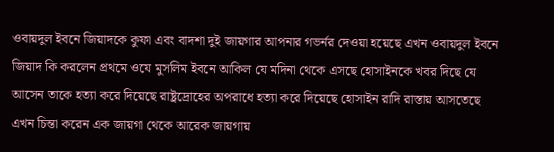ওবায়দুল ইবনে জিয়াদকে কুফা এবং বাদশা দুই জায়গার আপনার গভর্নর দেওয়া হয়েছে এখন ওবায়দুল ইবনে জিয়াদ কি করলেন প্রথমে ওযে মুসলিম ইবনে আকিল যে মদিনা থেকে এসছে হোসাইনকে খবর দিছে যে আসেন তাকে হত্যা করে দিয়েছে রাষ্ট্রদ্রোহের অপরাধে হত্যা করে দিয়েছে হোসাইন রাদি রাস্তায় আসতেছে এখন চিন্তা করেন এক জায়গা থেকে আরেক জায়গায়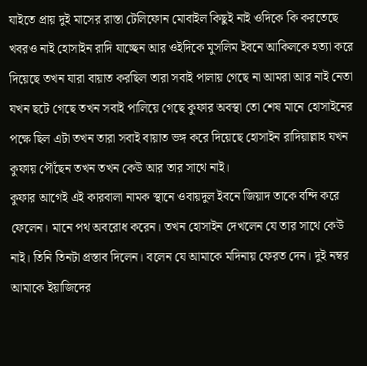যাইতে প্রায় দুই মাসের রাস্তা টেলিফোন মোবাইল কিছুই নাই ওদিকে কি করতেছে খবরও নাই হোসাইন রাদি যাচ্ছেন আর ওইদিকে মুসলিম ইবনে আকিলকে হত্যা করে দিয়েছে তখন যারা বায়াত করছিল তারা সবাই পালায় গেছে না আমরা আর নাই নেতা যখন ছটে গেছে তখন সবাই পালিয়ে গেছে কুফার অবস্থা তো শেষ মানে হোসাইনের পক্ষে ছিল এটা তখন তারা সবাই বায়াত ভঙ্গ করে দিয়েছে হোসাইন রাদিয়াল্লাহ যখন কুফায় পৌঁছেন তখন তখন কেউ আর তার সাথে নাই।
কুফার আগেই এই কারবালা নামক স্থানে ওবায়দুল ইবনে জিয়াদ তাকে বন্দি করে ফেলেন। মানে পথ অবরোধ করেন। তখন হোসাইন দেখলেন যে তার সাথে কেউ নাই। তিনি তিনটা প্রস্তাব দিলেন। বলেন যে আমাকে মদিনায় ফেরত দেন। দুই নম্বর আমাকে ইয়াজিদের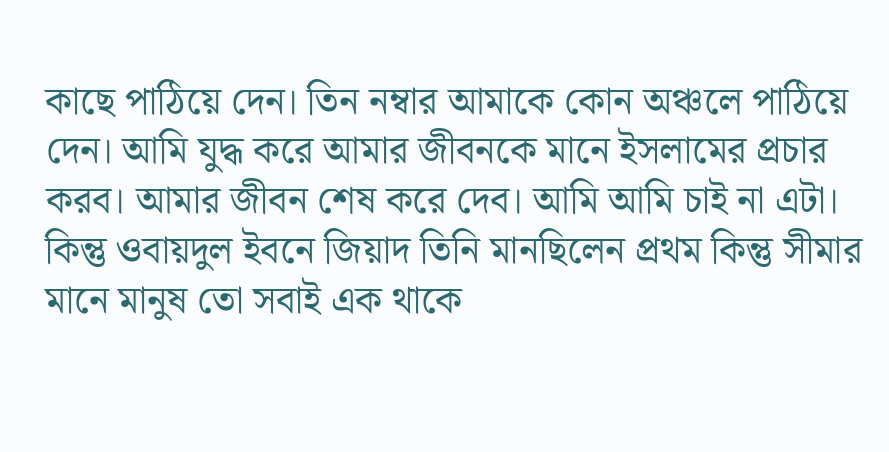কাছে পাঠিয়ে দেন। তিন নম্বার আমাকে কোন অঞ্চলে পাঠিয়ে দেন। আমি যুদ্ধ করে আমার জীবনকে মানে ইসলামের প্রচার করব। আমার জীবন শেষ করে দেব। আমি আমি চাই না এটা। কিন্তু ওবায়দুল ইবনে জিয়াদ তিনি মানছিলেন প্রথম কিন্তু সীমার মানে মানুষ তো সবাই এক থাকে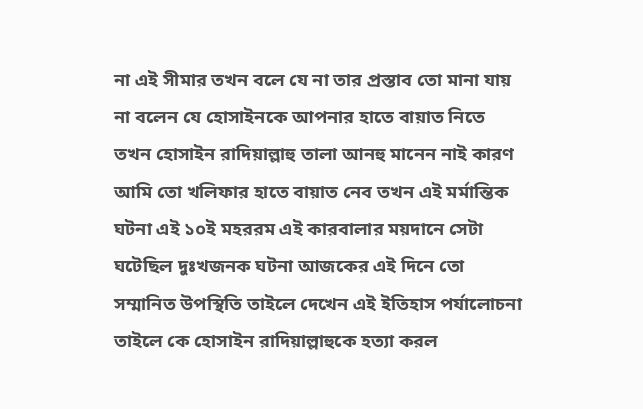না এই সীমার তখন বলে যে না তার প্রস্তাব তো মানা যায় না বলেন যে হোসাইনকে আপনার হাতে বায়াত নিতে তখন হোসাইন রাদিয়াল্লাহু তালা আনহু মানেন নাই কারণ আমি তো খলিফার হাতে বায়াত নেব তখন এই মর্মান্তিক ঘটনা এই ১০ই মহররম এই কারবালার ময়দানে সেটা ঘটেছিল দুঃখজনক ঘটনা আজকের এই দিনে তো সম্মানিত উপস্থিতি তাইলে দেখেন এই ইতিহাস পর্যালোচনা তাইলে কে হোসাইন রাদিয়াল্লাহুকে হত্যা করল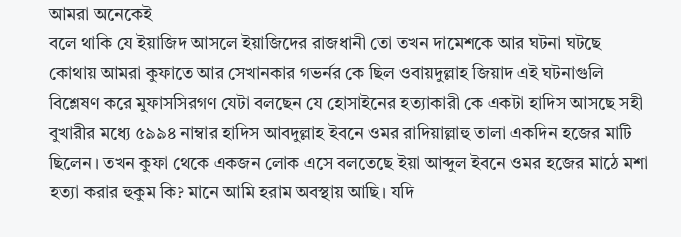আমরা অনেকেই
বলে থাকি যে ইয়াজিদ আসলে ইয়াজিদের রাজধানী তো তখন দামেশকে আর ঘটনা ঘটছে কোথায় আমরা কুফাতে আর সেখানকার গভর্নর কে ছিল ওবায়দুল্লাহ জিয়াদ এই ঘটনাগুলি বিশ্লেষণ করে মুফাসসিরগণ যেটা বলছেন যে হোসাইনের হত্যাকারী কে একটা হাদিস আসছে সহী বুখারীর মধ্যে ৫৯৯৪ নাম্বার হাদিস আবদুল্লাহ ইবনে ওমর রাদিয়াল্লাহু তালা একদিন হজের মাটি ছিলেন। তখন কুফা থেকে একজন লোক এসে বলতেছে ইয়া আব্দুল ইবনে ওমর হজের মাঠে মশা হত্যা করার হুকুম কি? মানে আমি হরাম অবস্থায় আছি। যদি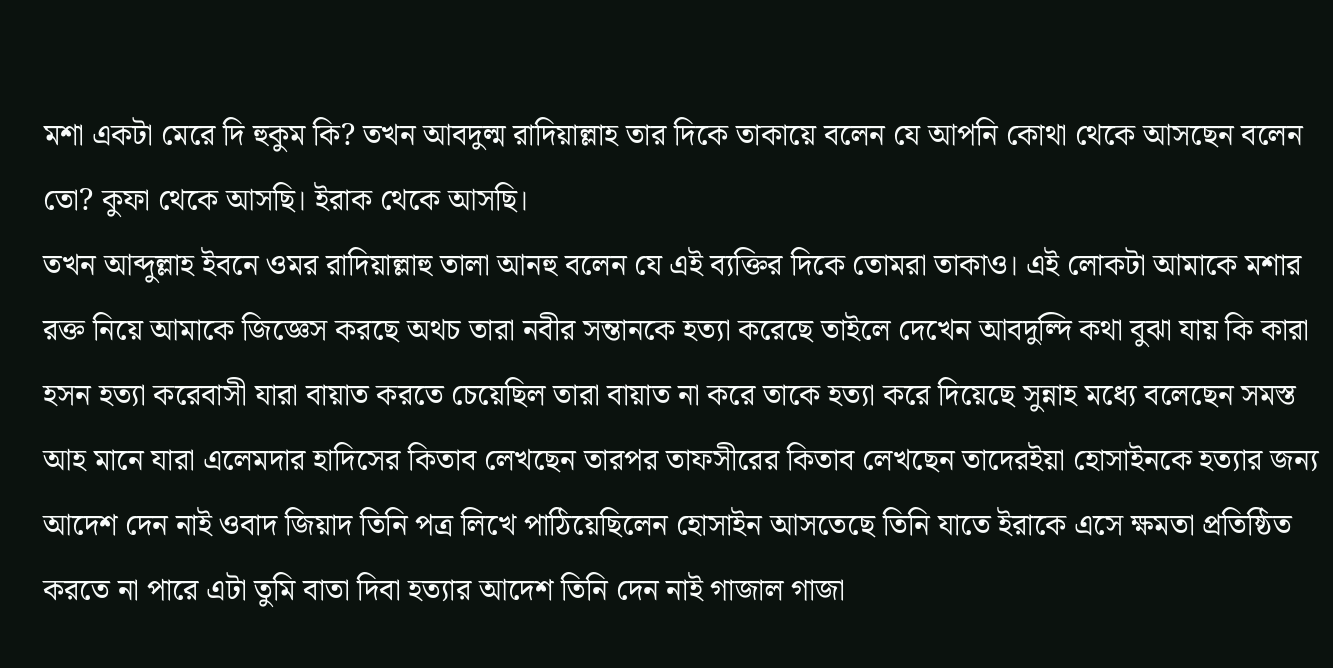মশা একটা মেরে দি হুকুম কি? তখন আবদুল্ম রাদিয়াল্লাহ তার দিকে তাকায়ে বলেন যে আপনি কোথা থেকে আসছেন বলেন তো? কুফা থেকে আসছি। ইরাক থেকে আসছি।
তখন আব্দুল্লাহ ইবনে ওমর রাদিয়াল্লাহু তালা আনহু বলেন যে এই ব্যক্তির দিকে তোমরা তাকাও। এই লোকটা আমাকে মশার রক্ত নিয়ে আমাকে জিজ্ঞেস করছে অথচ তারা নবীর সন্তানকে হত্যা করেছে তাইলে দেখেন আবদুল্দি কথা বুঝা যায় কি কারা হসন হত্যা করেবাসী যারা বায়াত করতে চেয়েছিল তারা বায়াত না করে তাকে হত্যা করে দিয়েছে সুন্নাহ মধ্যে বলেছেন সমস্ত আহ মানে যারা এলেমদার হাদিসের কিতাব লেখছেন তারপর তাফসীরের কিতাব লেখছেন তাদেরইয়া হোসাইনকে হত্যার জন্য আদেশ দেন নাই ওবাদ জিয়াদ তিনি পত্র লিখে পাঠিয়েছিলেন হোসাইন আসতেছে তিনি যাতে ইরাকে এসে ক্ষমতা প্রতিষ্ঠিত করতে না পারে এটা তুমি বাতা দিবা হত্যার আদেশ তিনি দেন নাই গাজাল গাজা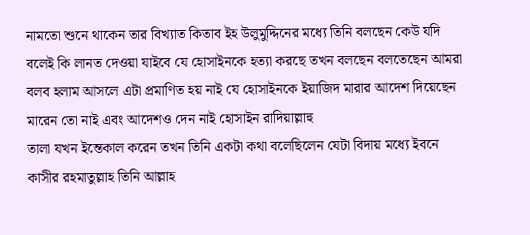নামতো শুনে থাকেন তার বিখ্যাত কিতাব ইহ উলুমুদ্দিনের মধ্যে তিনি বলছেন কেউ যদি বলেই কি লানত দেওয়া যাইবে যে হোসাইনকে হত্যা করছে তখন বলছেন বলতেছেন আমরা বলব হলাম আসলে এটা প্রমাণিত হয় নাই যে হোসাইনকে ইয়াজিদ মারার আদেশ দিয়েছেন মারেন তো নাই এবং আদেশও দেন নাই হোসাইন রাদিয়াল্লাহু
তালা যখন ইন্তেকাল করেন তখন তিনি একটা কথা বলেছিলেন যেটা বিদায় মধ্যে ইবনে কাসীর রহমাতুল্লাহ তিনি আল্লাহ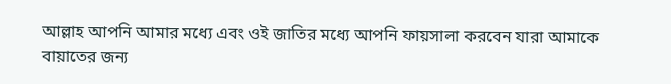আল্লাহ আপনি আমার মধ্যে এবং ওই জাতির মধ্যে আপনি ফায়সালা করবেন যারা আমাকে বায়াতের জন্য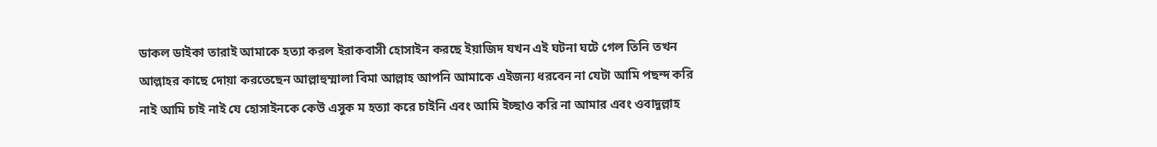ডাকল ডাইকা তারাই আমাকে হত্যা করল ইরাকবাসী হোসাইন করছে ইয়াজিদ যখন এই ঘটনা ঘটে গেল তিনি তখন আল্লাহর কাছে দোয়া করতেছেন আল্লাহুম্মালা বিমা আল্লাহ আপনি আমাকে এইজন্য ধরবেন না যেটা আমি পছন্দ করি নাই আমি চাই নাই যে হোসাইনকে কেউ এসুক ম হত্যা করে চাইনি এবং আমি ইচ্ছাও করি না আমার এবং ওবাদুল্লাহ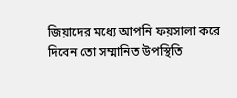জিয়াদের মধ্যে আপনি ফয়সালা করে দিবেন তো সম্মানিত উপস্থিতি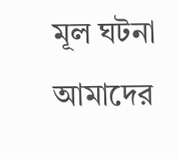মূল ঘটনা আমাদের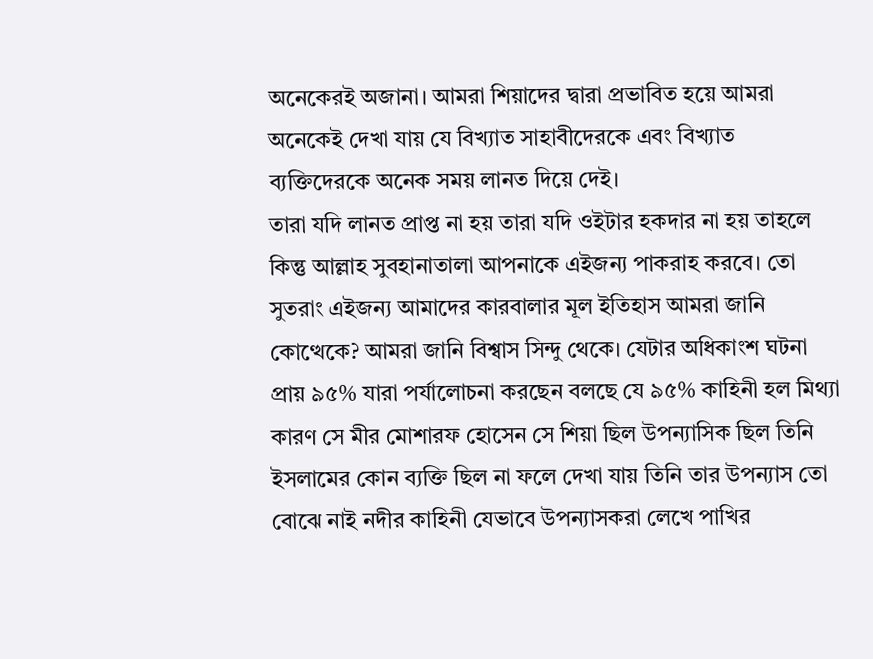অনেকেরই অজানা। আমরা শিয়াদের দ্বারা প্রভাবিত হয়ে আমরা অনেকেই দেখা যায় যে বিখ্যাত সাহাবীদেরকে এবং বিখ্যাত ব্যক্তিদেরকে অনেক সময় লানত দিয়ে দেই।
তারা যদি লানত প্রাপ্ত না হয় তারা যদি ওইটার হকদার না হয় তাহলে কিন্তু আল্লাহ সুবহানাতালা আপনাকে এইজন্য পাকরাহ করবে। তো সুতরাং এইজন্য আমাদের কারবালার মূল ইতিহাস আমরা জানি কোত্থেকে? আমরা জানি বিশ্বাস সিন্দু থেকে। যেটার অধিকাংশ ঘটনা প্রায় ৯৫% যারা পর্যালোচনা করছেন বলছে যে ৯৫% কাহিনী হল মিথ্যা কারণ সে মীর মোশারফ হোসেন সে শিয়া ছিল উপন্যাসিক ছিল তিনি ইসলামের কোন ব্যক্তি ছিল না ফলে দেখা যায় তিনি তার উপন্যাস তো বোঝে নাই নদীর কাহিনী যেভাবে উপন্যাসকরা লেখে পাখির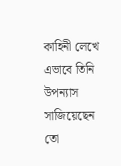কাহিনী লেখে এভাবে তিনি উপন্যাস সাজিয়েছেন তো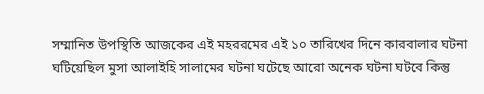সম্মানিত উপস্থিতি আজকের এই মহররমের এই ১০ তারিখের দিনে কারবালার ঘটনা ঘটিয়েছিল মুসা আলাইহি সালামের ঘটনা ঘটেছে আরো অনেক ঘটনা ঘটবে কিন্তু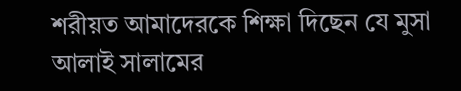শরীয়ত আমাদেরকে শিক্ষা দিছেন যে মুসা আলাই সালামের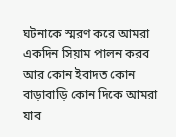ঘটনাকে স্মরণ করে আমরা একদিন সিয়াম পালন করব আর কোন ইবাদত কোন বাড়াবাড়ি কোন দিকে আমরা যাব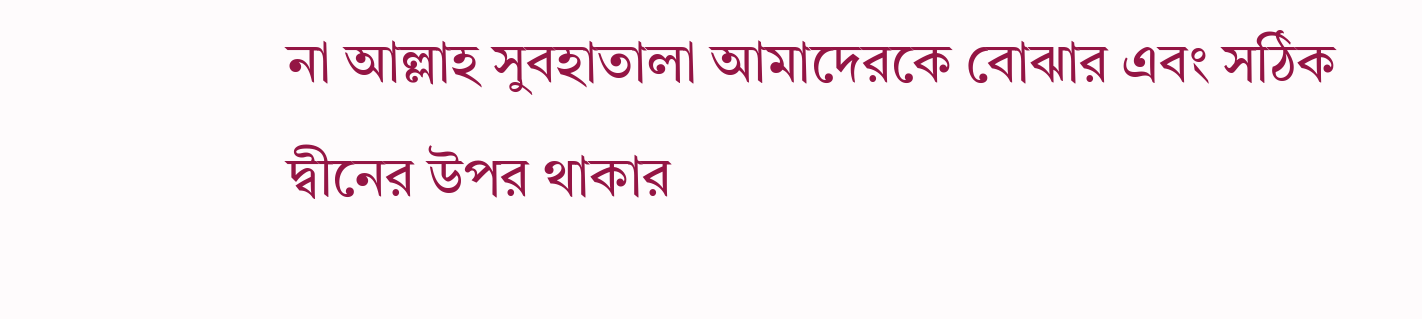না আল্লাহ সুবহাতালা আমাদেরকে বোঝার এবং সঠিক দ্বীনের উপর থাকার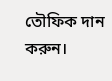তৌফিক দান করুন।